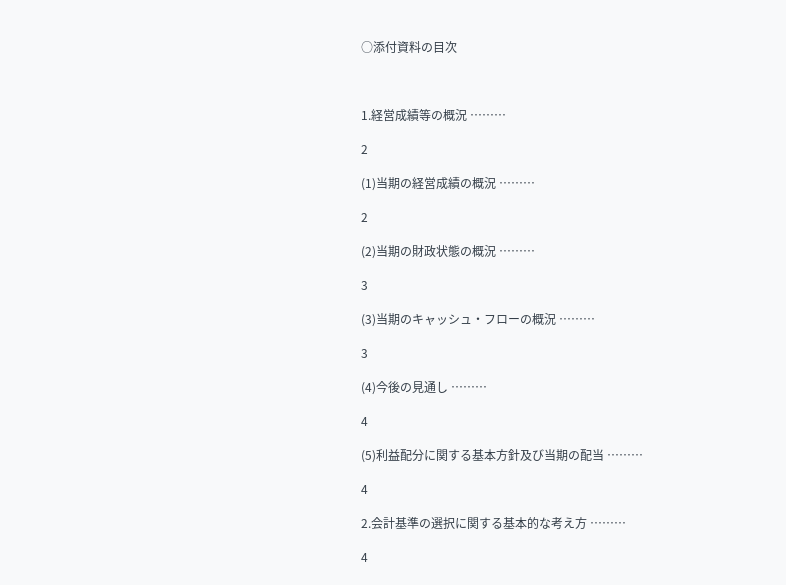○添付資料の目次



1.経営成績等の概況 ………

2

(1)当期の経営成績の概況 ………

2

(2)当期の財政状態の概況 ………

3

(3)当期のキャッシュ・フローの概況 ………

3

(4)今後の見通し ………

4

(5)利益配分に関する基本方針及び当期の配当 ………

4

2.会計基準の選択に関する基本的な考え方 ………

4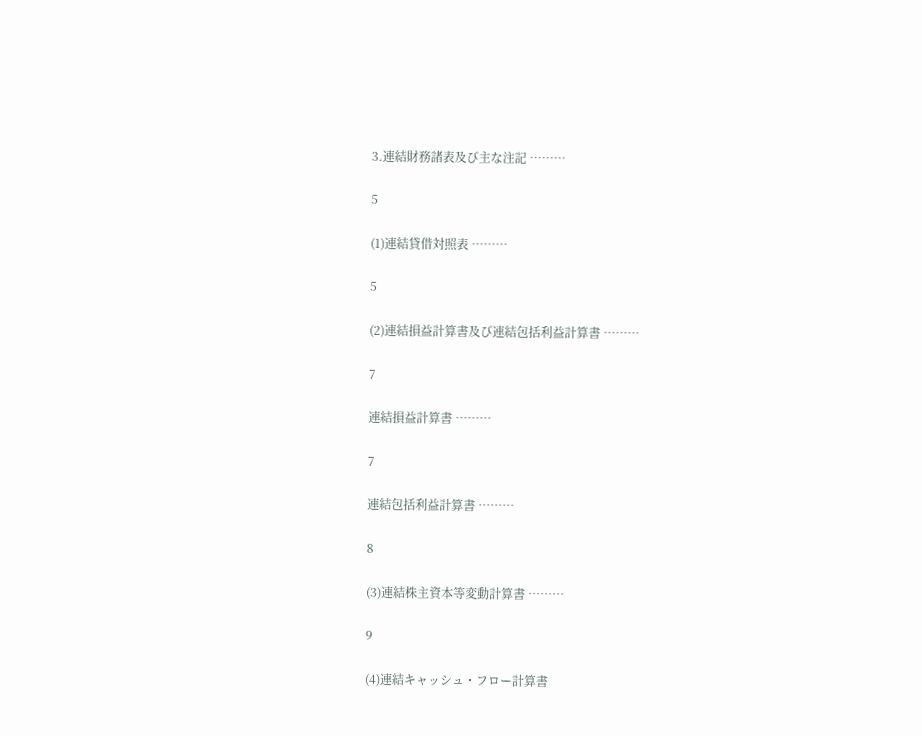3.連結財務諸表及び主な注記 ………

5

(1)連結貸借対照表 ………

5

(2)連結損益計算書及び連結包括利益計算書 ………

7

連結損益計算書 ………

7

連結包括利益計算書 ………

8

(3)連結株主資本等変動計算書 ………

9

(4)連結キャッシュ・フロー計算書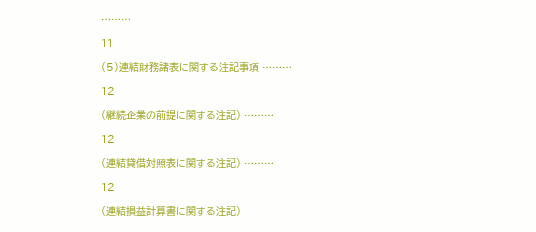………

11

(5)連結財務諸表に関する注記事項 ………

12

(継続企業の前提に関する注記) ………

12

(連結貸借対照表に関する注記) ………

12

(連結損益計算書に関する注記)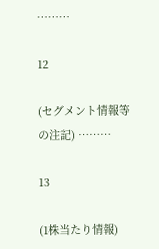………

12

(セグメント情報等の注記) ………

13

(1株当たり情報)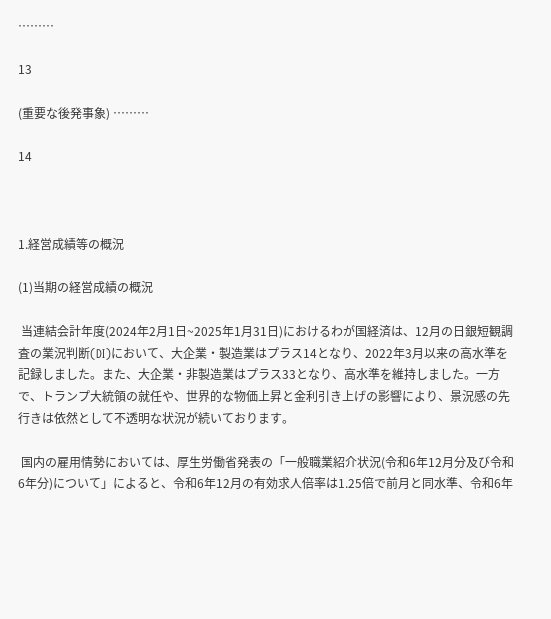………

13

(重要な後発事象) ………

14



1.経営成績等の概況

(1)当期の経営成績の概況

 当連結会計年度(2024年2月1日~2025年1月31日)におけるわが国経済は、12月の日銀短観調査の業況判断(DI)において、大企業・製造業はプラス14となり、2022年3月以来の高水準を記録しました。また、大企業・非製造業はプラス33となり、高水準を維持しました。一方で、トランプ大統領の就任や、世界的な物価上昇と金利引き上げの影響により、景況感の先行きは依然として不透明な状況が続いております。

 国内の雇用情勢においては、厚生労働省発表の「一般職業紹介状況(令和6年12月分及び令和6年分)について」によると、令和6年12月の有効求人倍率は1.25倍で前月と同水準、令和6年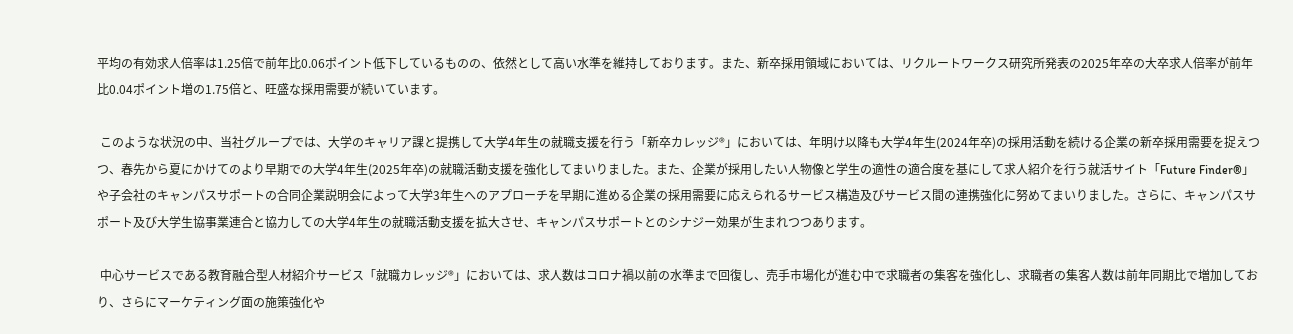平均の有効求人倍率は1.25倍で前年比0.06ポイント低下しているものの、依然として高い水準を維持しております。また、新卒採用領域においては、リクルートワークス研究所発表の2025年卒の大卒求人倍率が前年比0.04ポイント増の1.75倍と、旺盛な採用需要が続いています。

 このような状況の中、当社グループでは、大学のキャリア課と提携して大学4年生の就職支援を行う「新卒カレッジ®」においては、年明け以降も大学4年生(2024年卒)の採用活動を続ける企業の新卒採用需要を捉えつつ、春先から夏にかけてのより早期での大学4年生(2025年卒)の就職活動支援を強化してまいりました。また、企業が採用したい人物像と学生の適性の適合度を基にして求人紹介を行う就活サイト「Future Finder®」や子会社のキャンパスサポートの合同企業説明会によって大学3年生へのアプローチを早期に進める企業の採用需要に応えられるサービス構造及びサービス間の連携強化に努めてまいりました。さらに、キャンパスサポート及び大学生協事業連合と協力しての大学4年生の就職活動支援を拡大させ、キャンパスサポートとのシナジー効果が生まれつつあります。

 中心サービスである教育融合型人材紹介サービス「就職カレッジ®」においては、求人数はコロナ禍以前の水準まで回復し、売手市場化が進む中で求職者の集客を強化し、求職者の集客人数は前年同期比で増加しており、さらにマーケティング面の施策強化や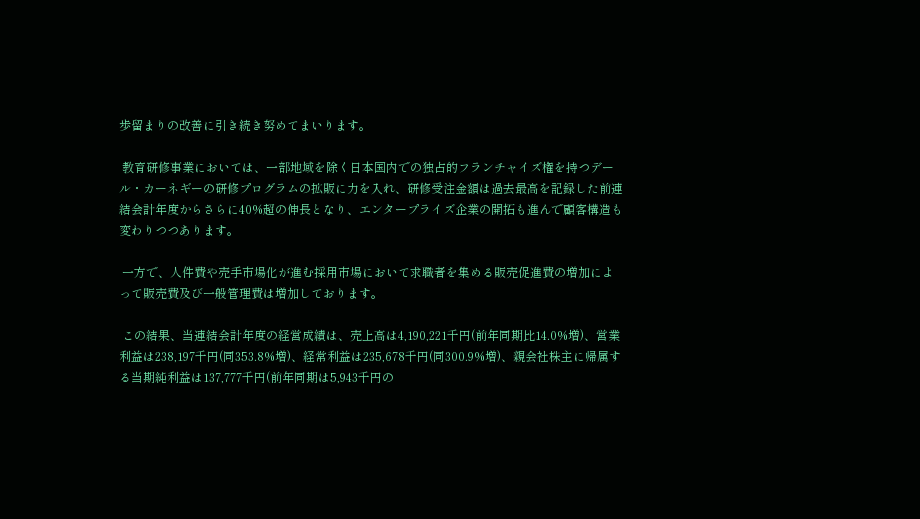歩留まりの改善に引き続き努めてまいります。

 教育研修事業においては、一部地域を除く日本国内での独占的フランチャイズ権を持つデール・カーネギーの研修プログラムの拡販に力を入れ、研修受注金額は過去最高を記録した前連結会計年度からさらに40%超の伸長となり、エンタープライズ企業の開拓も進んで顧客構造も変わりつつあります。

 一方で、人件費や売手市場化が進む採用市場において求職者を集める販売促進費の増加によって販売費及び一般管理費は増加しております。

 この結果、当連結会計年度の経営成績は、売上高は4,190,221千円(前年同期比14.0%増)、営業利益は238,197千円(同353.8%増)、経常利益は235,678千円(同300.9%増)、親会社株主に帰属する当期純利益は137,777千円(前年同期は5,943千円の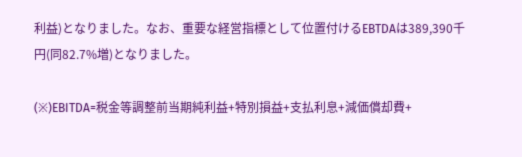利益)となりました。なお、重要な経営指標として位置付けるEBTDAは389,390千円(同82.7%増)となりました。

(※)EBITDA=税金等調整前当期純利益+特別損益+支払利息+減価償却費+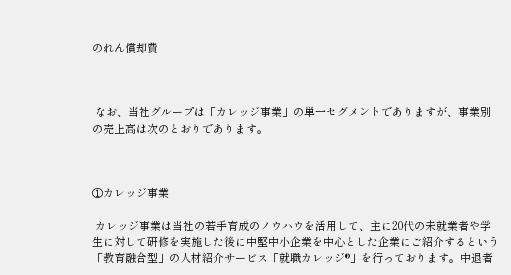のれん償却費



 なお、当社グループは「カレッジ事業」の単一セグメントでありますが、事業別の売上高は次のとおりであります。



①カレッジ事業

 カレッジ事業は当社の若手育成のノウハウを活用して、主に20代の未就業者や学生に対して研修を実施した後に中堅中小企業を中心とした企業にご紹介するという「教育融合型」の人材紹介サービス「就職カレッジ®」を行っております。中退者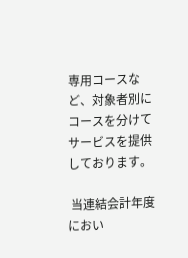専用コースなど、対象者別にコースを分けてサービスを提供しております。

 当連結会計年度におい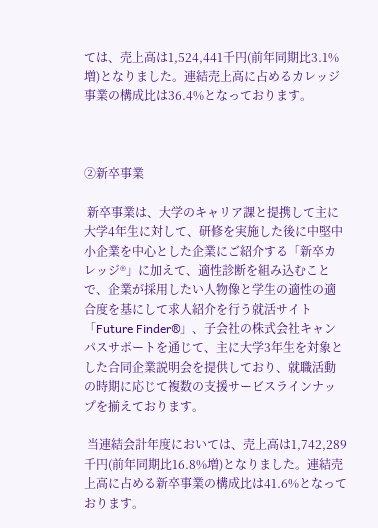ては、売上高は1,524,441千円(前年同期比3.1%増)となりました。連結売上高に占めるカレッジ事業の構成比は36.4%となっております。



②新卒事業

 新卒事業は、大学のキャリア課と提携して主に大学4年生に対して、研修を実施した後に中堅中小企業を中心とした企業にご紹介する「新卒カレッジ®」に加えて、適性診断を組み込むことで、企業が採用したい人物像と学生の適性の適合度を基にして求人紹介を行う就活サイト「Future Finder®」、子会社の株式会社キャンパスサポートを通じて、主に大学3年生を対象とした合同企業説明会を提供しており、就職活動の時期に応じて複数の支援サービスラインナップを揃えております。

 当連結会計年度においては、売上高は1,742,289千円(前年同期比16.8%増)となりました。連結売上高に占める新卒事業の構成比は41.6%となっております。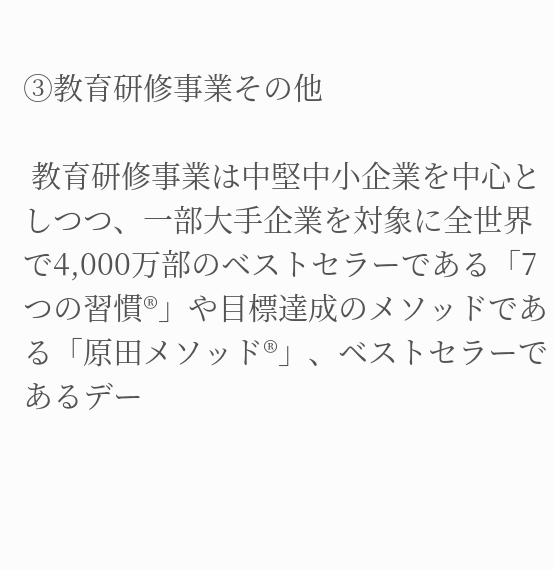③教育研修事業その他

 教育研修事業は中堅中小企業を中心としつつ、一部大手企業を対象に全世界で4,000万部のベストセラーである「7つの習慣®」や目標達成のメソッドである「原田メソッド®」、ベストセラーであるデー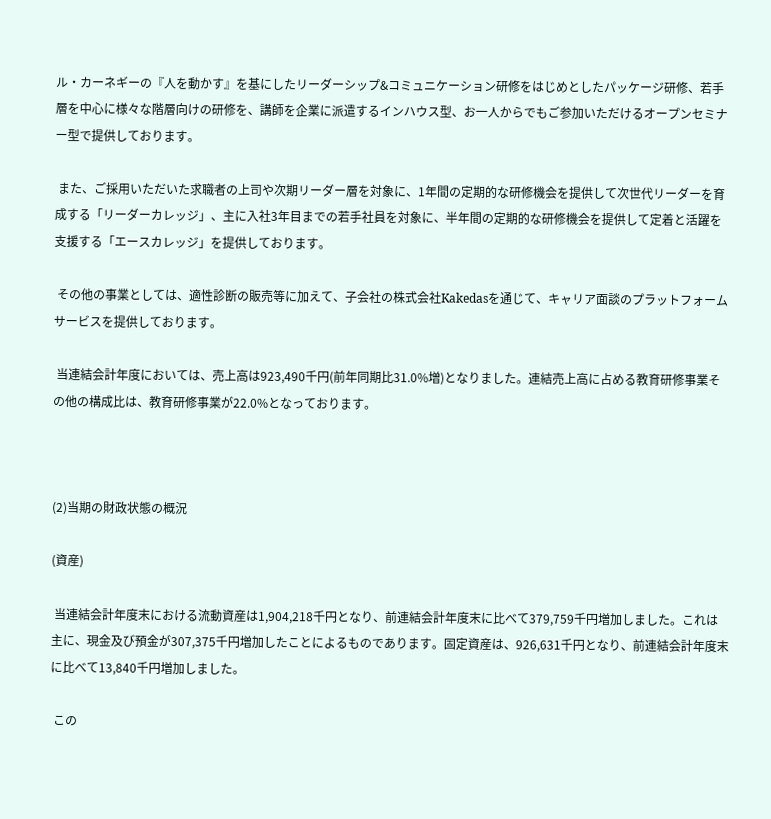ル・カーネギーの『人を動かす』を基にしたリーダーシップ&コミュニケーション研修をはじめとしたパッケージ研修、若手層を中心に様々な階層向けの研修を、講師を企業に派遣するインハウス型、お一人からでもご参加いただけるオープンセミナー型で提供しております。

 また、ご採用いただいた求職者の上司や次期リーダー層を対象に、1年間の定期的な研修機会を提供して次世代リーダーを育成する「リーダーカレッジ」、主に入社3年目までの若手社員を対象に、半年間の定期的な研修機会を提供して定着と活躍を支援する「エースカレッジ」を提供しております。

 その他の事業としては、適性診断の販売等に加えて、子会社の株式会社Kakedasを通じて、キャリア面談のプラットフォームサービスを提供しております。

 当連結会計年度においては、売上高は923,490千円(前年同期比31.0%増)となりました。連結売上高に占める教育研修事業その他の構成比は、教育研修事業が22.0%となっております。



(2)当期の財政状態の概況

(資産)

 当連結会計年度末における流動資産は1,904,218千円となり、前連結会計年度末に比べて379,759千円増加しました。これは主に、現金及び預金が307,375千円増加したことによるものであります。固定資産は、926,631千円となり、前連結会計年度末に比べて13,840千円増加しました。

 この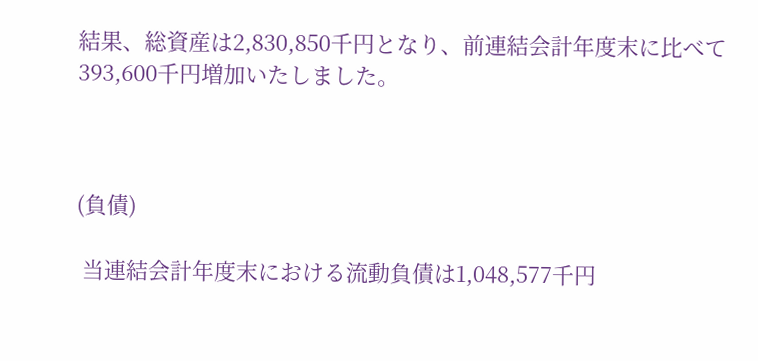結果、総資産は2,830,850千円となり、前連結会計年度末に比べて393,600千円増加いたしました。



(負債)

 当連結会計年度末における流動負債は1,048,577千円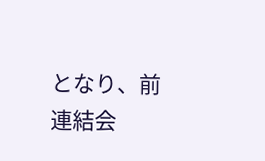となり、前連結会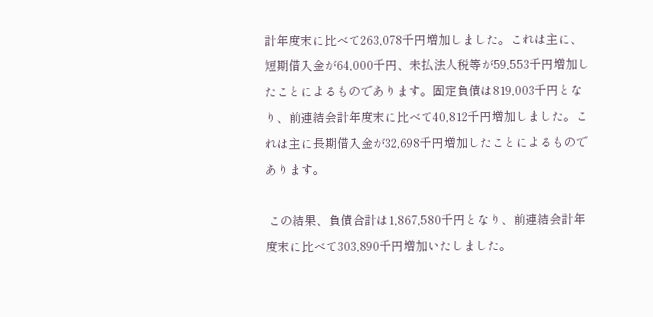計年度末に比べて263,078千円増加しました。これは主に、短期借入金が64,000千円、未払法人税等が59,553千円増加したことによるものであります。固定負債は819,003千円となり、前連結会計年度末に比べて40,812千円増加しました。これは主に長期借入金が32,698千円増加したことによるものであります。

 この結果、負債合計は1,867,580千円となり、前連結会計年度末に比べて303,890千円増加いたしました。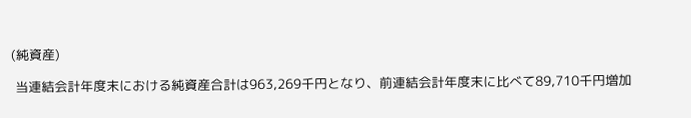(純資産)

 当連結会計年度末における純資産合計は963,269千円となり、前連結会計年度末に比べて89,710千円増加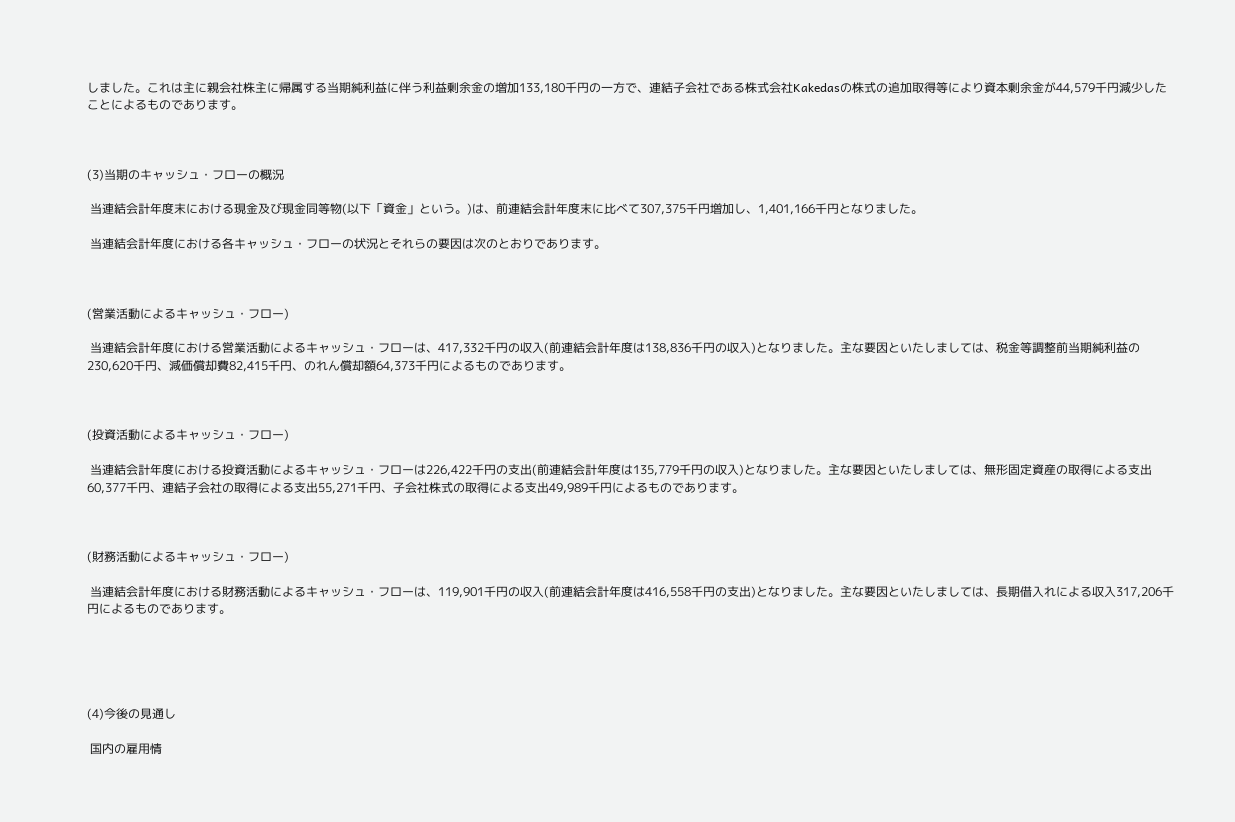しました。これは主に親会社株主に帰属する当期純利益に伴う利益剰余金の増加133,180千円の一方で、連結子会社である株式会社Kakedasの株式の追加取得等により資本剰余金が44,579千円減少したことによるものであります。



(3)当期のキャッシュ・フローの概況

 当連結会計年度末における現金及び現金同等物(以下「資金」という。)は、前連結会計年度末に比べて307,375千円増加し、1,401,166千円となりました。

 当連結会計年度における各キャッシュ・フローの状況とそれらの要因は次のとおりであります。



(営業活動によるキャッシュ・フロー)

 当連結会計年度における営業活動によるキャッシュ・フローは、417,332千円の収入(前連結会計年度は138,836千円の収入)となりました。主な要因といたしましては、税金等調整前当期純利益の230,620千円、減価償却費82,415千円、のれん償却額64,373千円によるものであります。



(投資活動によるキャッシュ・フロー)

 当連結会計年度における投資活動によるキャッシュ・フローは226,422千円の支出(前連結会計年度は135,779千円の収入)となりました。主な要因といたしましては、無形固定資産の取得による支出60,377千円、連結子会社の取得による支出55,271千円、子会社株式の取得による支出49,989千円によるものであります。



(財務活動によるキャッシュ・フロー)

 当連結会計年度における財務活動によるキャッシュ・フローは、119,901千円の収入(前連結会計年度は416,558千円の支出)となりました。主な要因といたしましては、長期借入れによる収入317,206千円によるものであります。





(4)今後の見通し

 国内の雇用情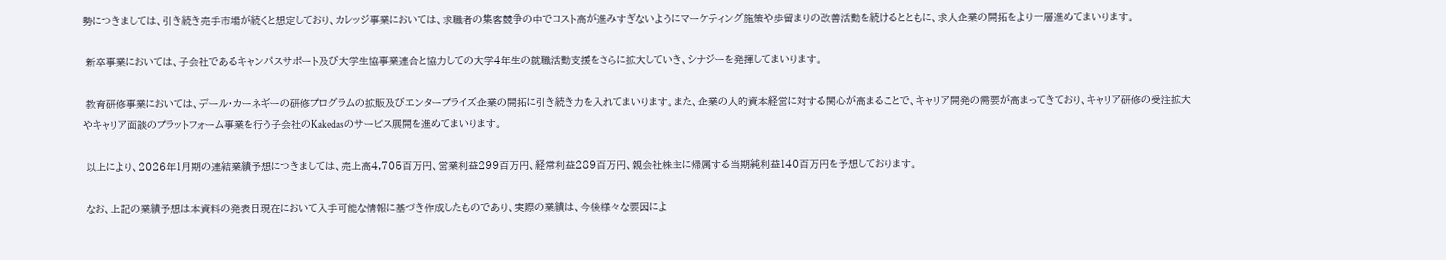勢につきましては、引き続き売手市場が続くと想定しており、カレッジ事業においては、求職者の集客競争の中でコスト高が進みすぎないようにマーケティング施策や歩留まりの改善活動を続けるとともに、求人企業の開拓をより一層進めてまいります。

 新卒事業においては、子会社であるキャンパスサポート及び大学生協事業連合と協力しての大学4年生の就職活動支援をさらに拡大していき、シナジーを発揮してまいります。

 教育研修事業においては、デール・カーネギーの研修プログラムの拡販及びエンタープライズ企業の開拓に引き続き力を入れてまいります。また、企業の人的資本経営に対する関心が高まることで、キャリア開発の需要が高まってきており、キャリア研修の受注拡大やキャリア面談のプラットフォーム事業を行う子会社のKakedasのサービス展開を進めてまいります。

 以上により、2026年1月期の連結業績予想につきましては、売上高4,705百万円、営業利益299百万円、経常利益289百万円、親会社株主に帰属する当期純利益140百万円を予想しております。

 なお、上記の業績予想は本資料の発表日現在において入手可能な情報に基づき作成したものであり、実際の業績は、今後様々な要因によ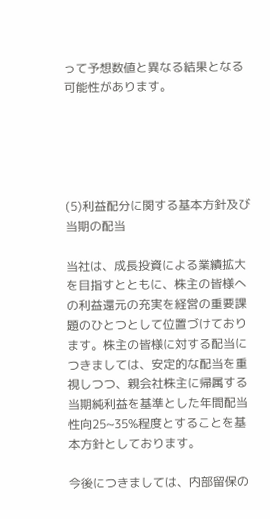って予想数値と異なる結果となる可能性があります。





(5)利益配分に関する基本方針及び当期の配当

当社は、成長投資による業績拡大を目指すとともに、株主の皆様への利益還元の充実を経営の重要課題のひとつとして位置づけております。株主の皆様に対する配当につきましては、安定的な配当を重視しつつ、親会社株主に帰属する当期純利益を基準とした年間配当性向25~35%程度とすることを基本方針としております。

今後につきましては、内部留保の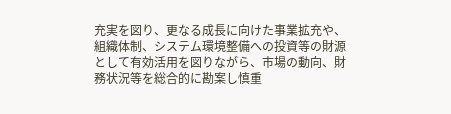充実を図り、更なる成長に向けた事業拡充や、組織体制、システム環境整備への投資等の財源として有効活用を図りながら、市場の動向、財務状況等を総合的に勘案し慎重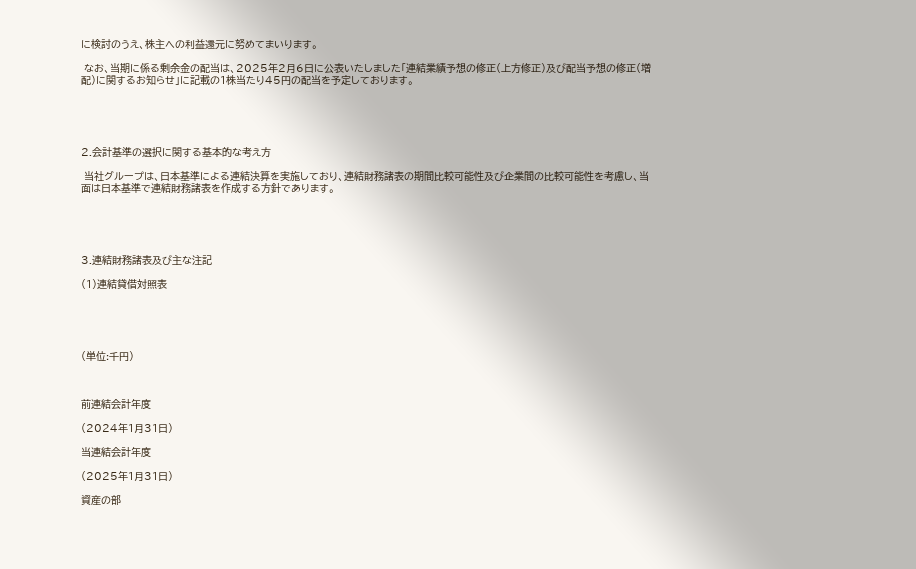に検討のうえ、株主への利益還元に努めてまいります。

 なお、当期に係る剰余金の配当は、2025年2月6日に公表いたしました「連結業績予想の修正(上方修正)及び配当予想の修正(増配)に関するお知らせ」に記載の1株当たり45円の配当を予定しております。





2.会計基準の選択に関する基本的な考え方

 当社グループは、日本基準による連結決算を実施しており、連結財務諸表の期間比較可能性及び企業間の比較可能性を考慮し、当面は日本基準で連結財務諸表を作成する方針であります。





3.連結財務諸表及び主な注記

(1)連結貸借対照表





(単位:千円)



前連結会計年度

(2024年1月31日)

当連結会計年度

(2025年1月31日)

資産の部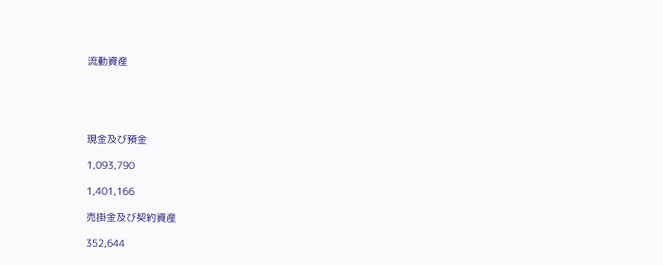流動資産





現金及び預金

1,093,790

1,401,166

売掛金及び契約資産

352,644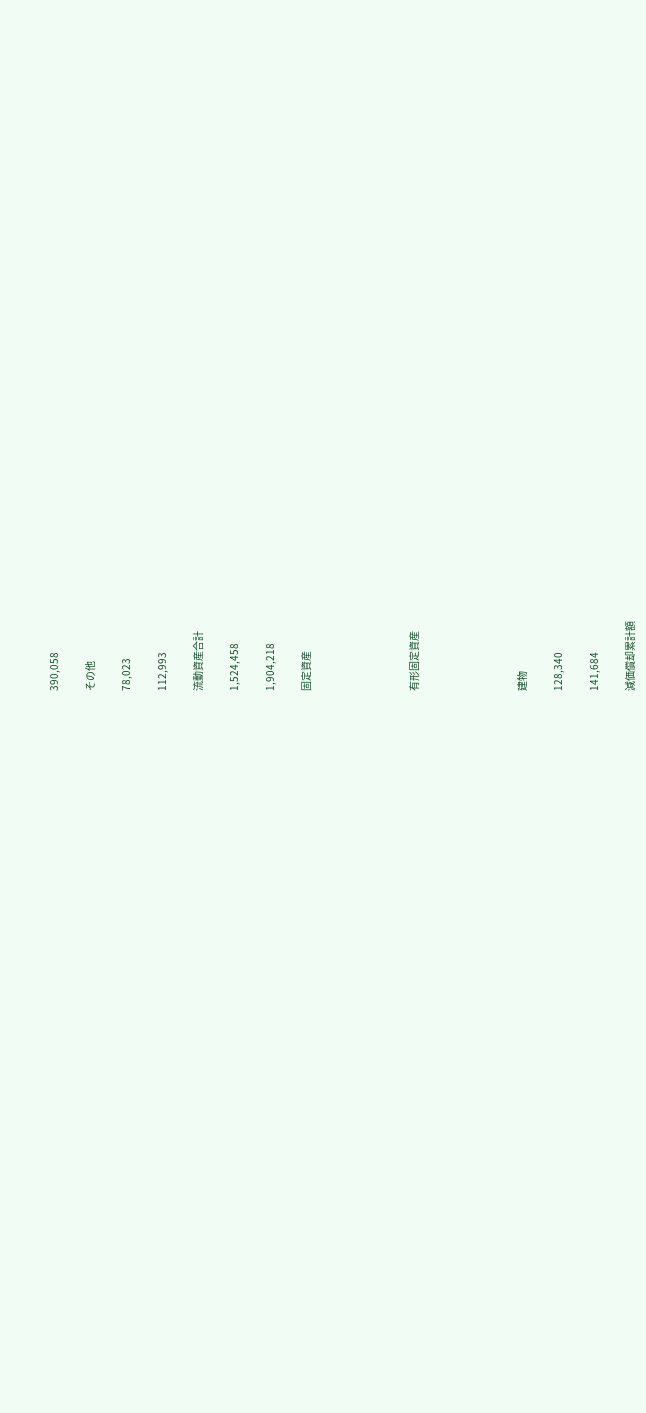390,058

その他

78,023

112,993

流動資産合計

1,524,458

1,904,218

固定資産





有形固定資産





建物

128,340

141,684

減価償却累計額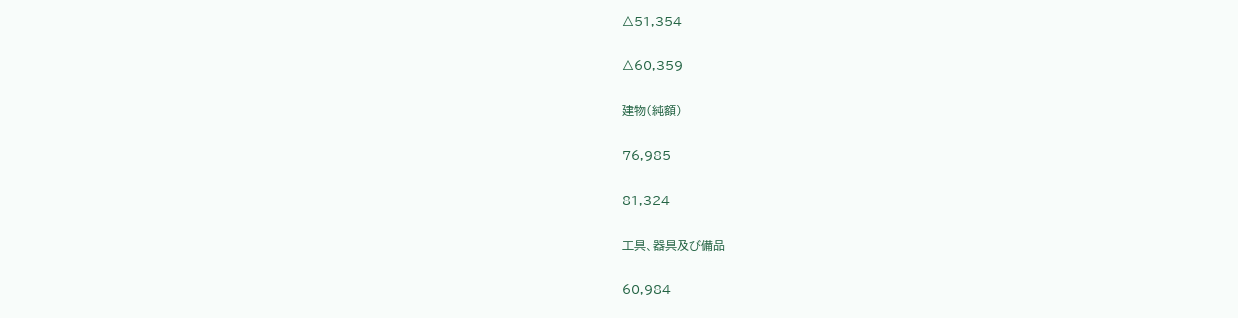△51,354

△60,359

建物(純額)

76,985

81,324

工具、器具及び備品

60,984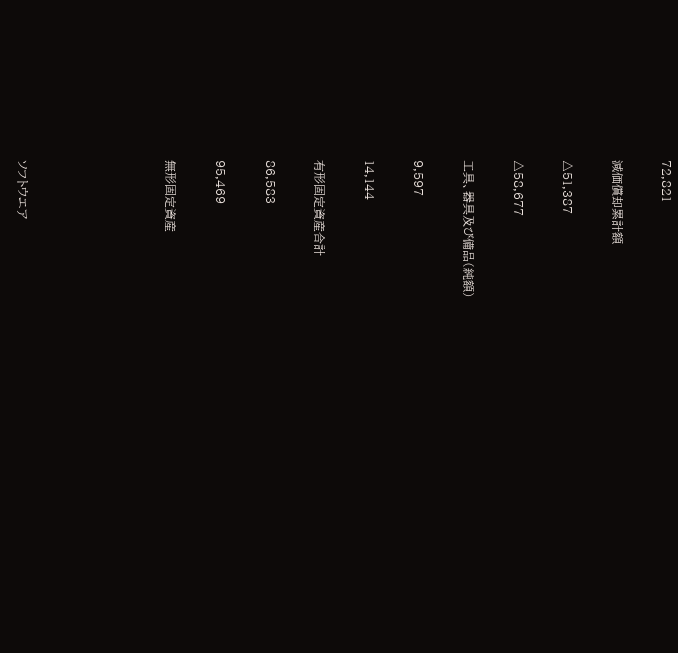72,821

減価償却累計額

△51,387

△58,677

工具、器具及び備品(純額)

9,597

14,144

有形固定資産合計

86,583

95,469

無形固定資産





ソフトウエア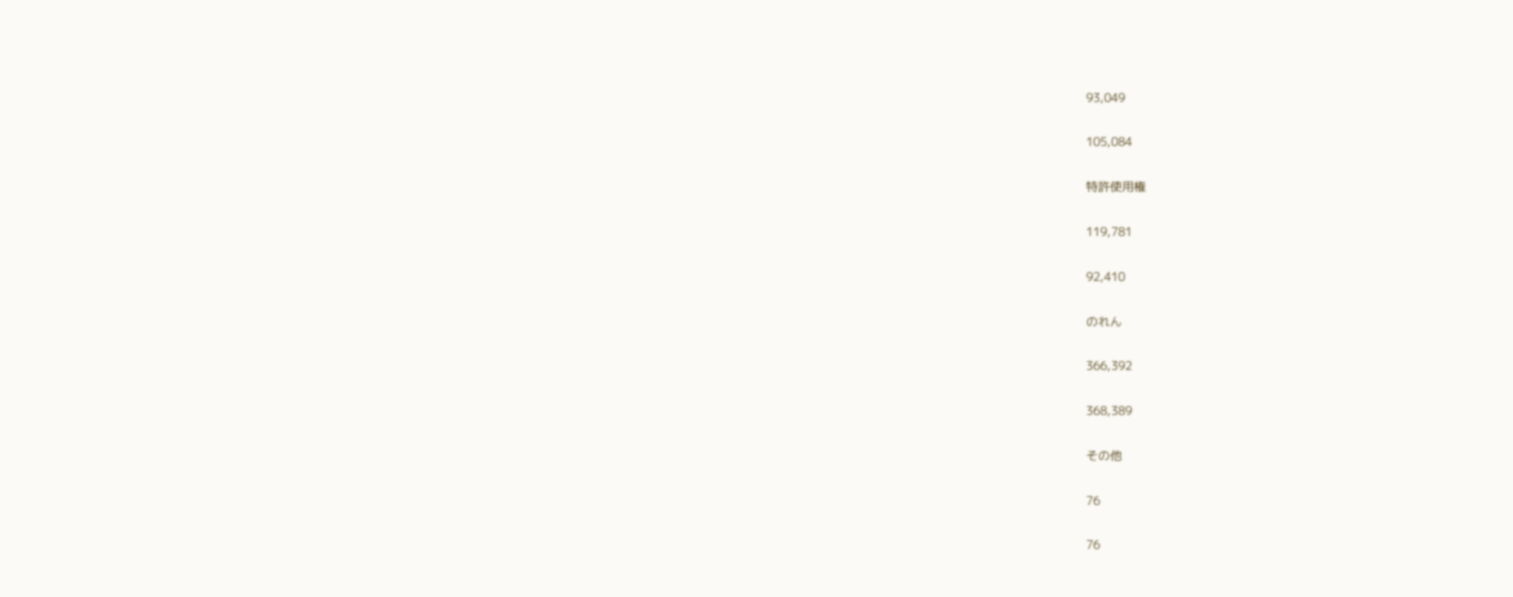93,049

105,084

特許使用権

119,781

92,410

のれん

366,392

368,389

その他

76

76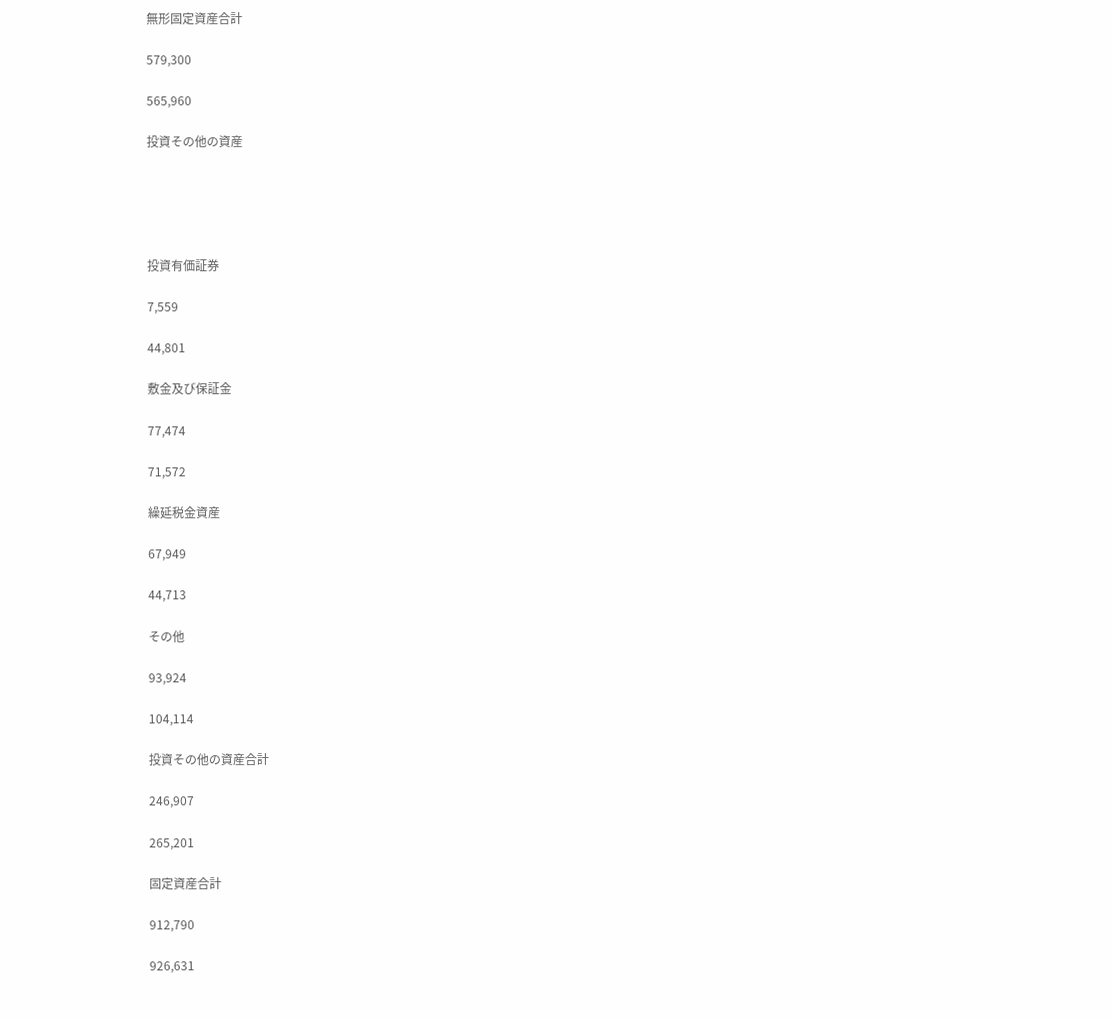無形固定資産合計

579,300

565,960

投資その他の資産





投資有価証券

7,559

44,801

敷金及び保証金

77,474

71,572

繰延税金資産

67,949

44,713

その他

93,924

104,114

投資その他の資産合計

246,907

265,201

固定資産合計

912,790

926,631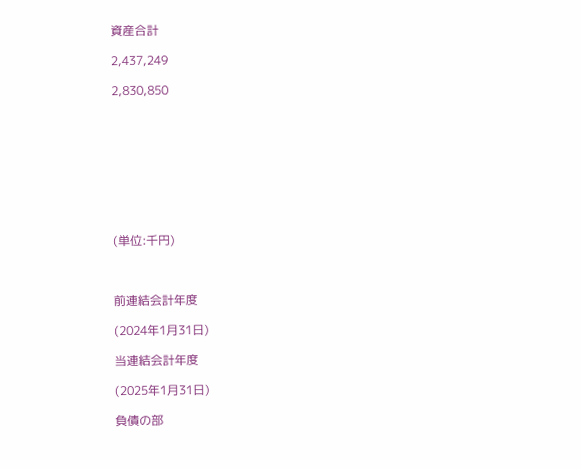資産合計

2,437,249

2,830,850









(単位:千円)



前連結会計年度

(2024年1月31日)

当連結会計年度

(2025年1月31日)

負債の部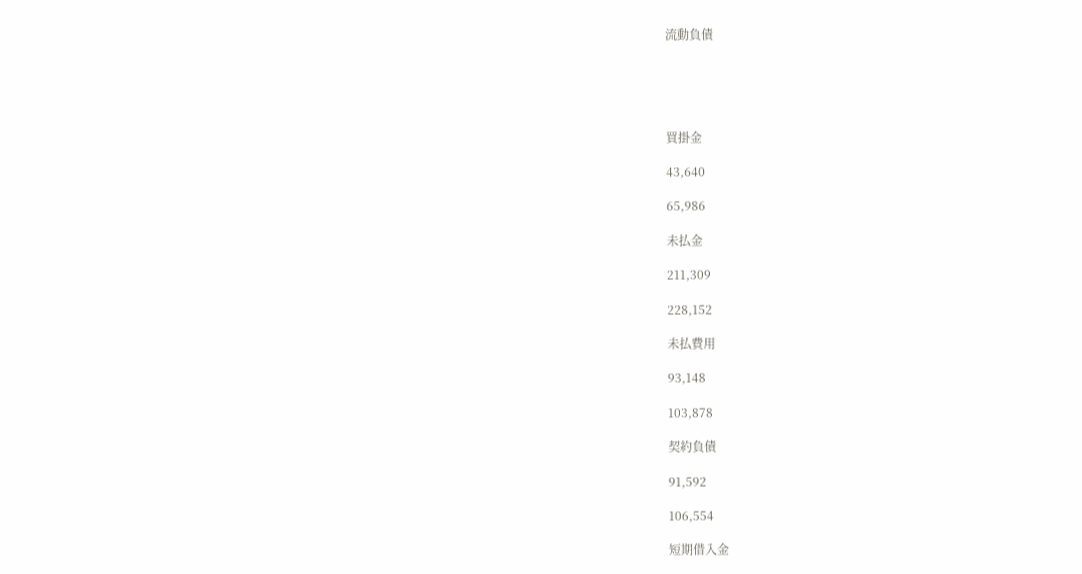流動負債





買掛金

43,640

65,986

未払金

211,309

228,152

未払費用

93,148

103,878

契約負債

91,592

106,554

短期借入金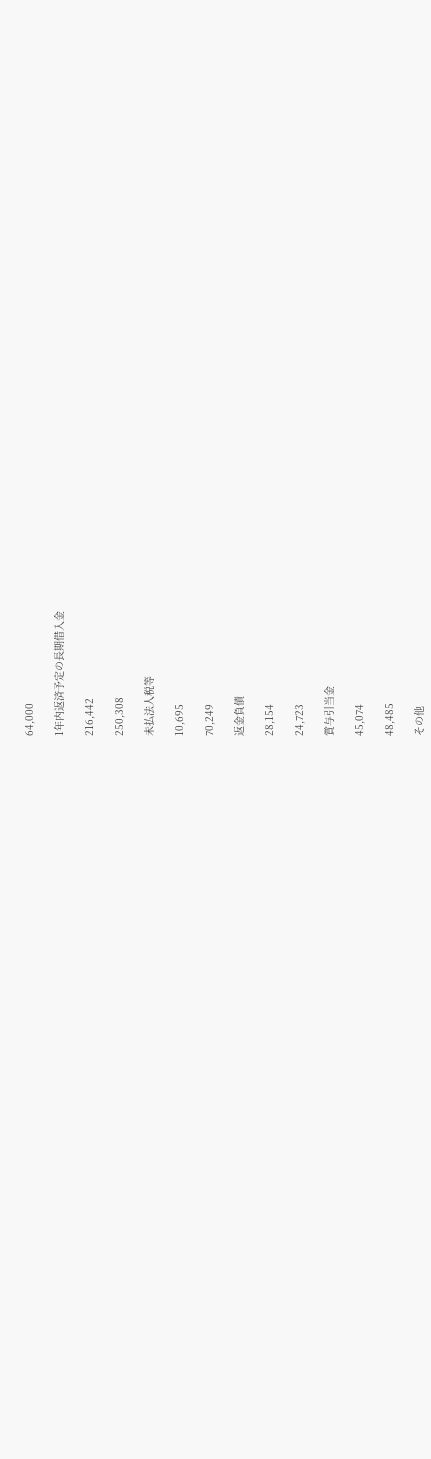64,000

1年内返済予定の長期借入金

216,442

250,308

未払法人税等

10,695

70,249

返金負債

28,154

24,723

賞与引当金

45,074

48,485

その他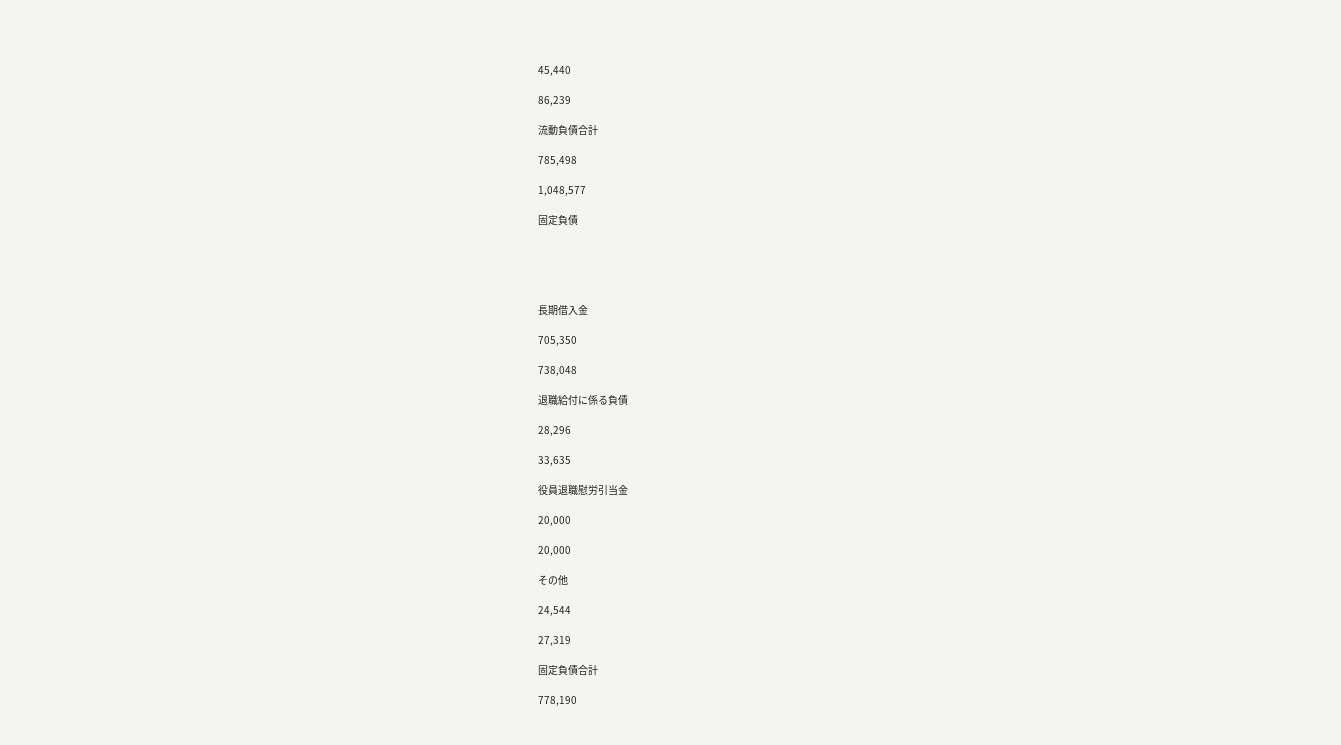45,440

86,239

流動負債合計

785,498

1,048,577

固定負債





長期借入金

705,350

738,048

退職給付に係る負債

28,296

33,635

役員退職慰労引当金

20,000

20,000

その他

24,544

27,319

固定負債合計

778,190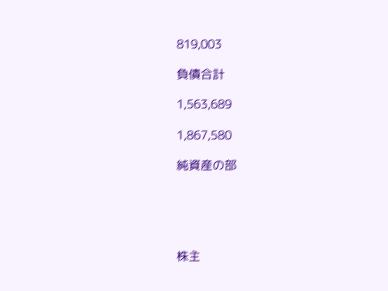819,003

負債合計

1,563,689

1,867,580

純資産の部





株主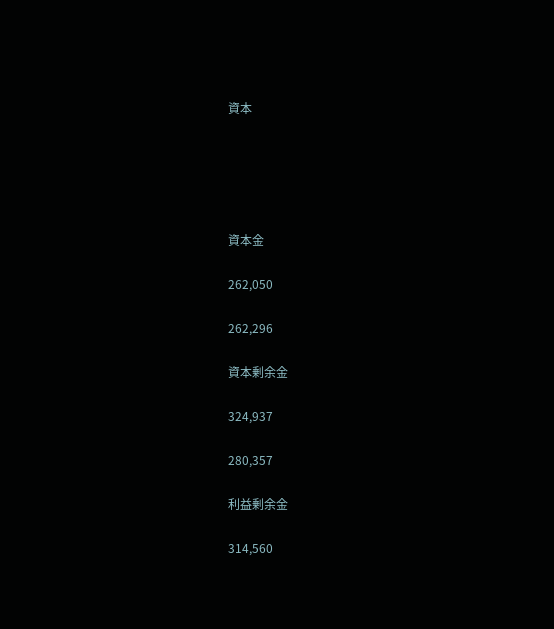資本





資本金

262,050

262,296

資本剰余金

324,937

280,357

利益剰余金

314,560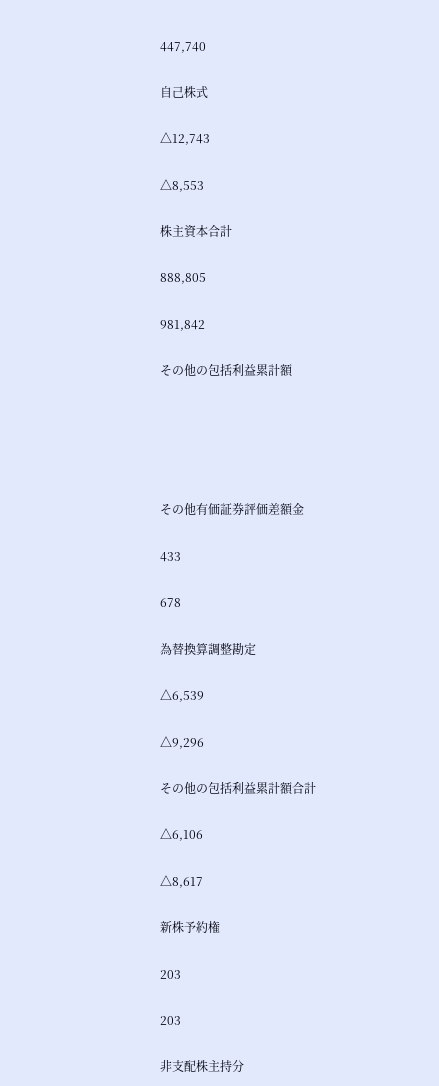447,740

自己株式

△12,743

△8,553

株主資本合計

888,805

981,842

その他の包括利益累計額





その他有価証券評価差額金

433

678

為替換算調整勘定

△6,539

△9,296

その他の包括利益累計額合計

△6,106

△8,617

新株予約権

203

203

非支配株主持分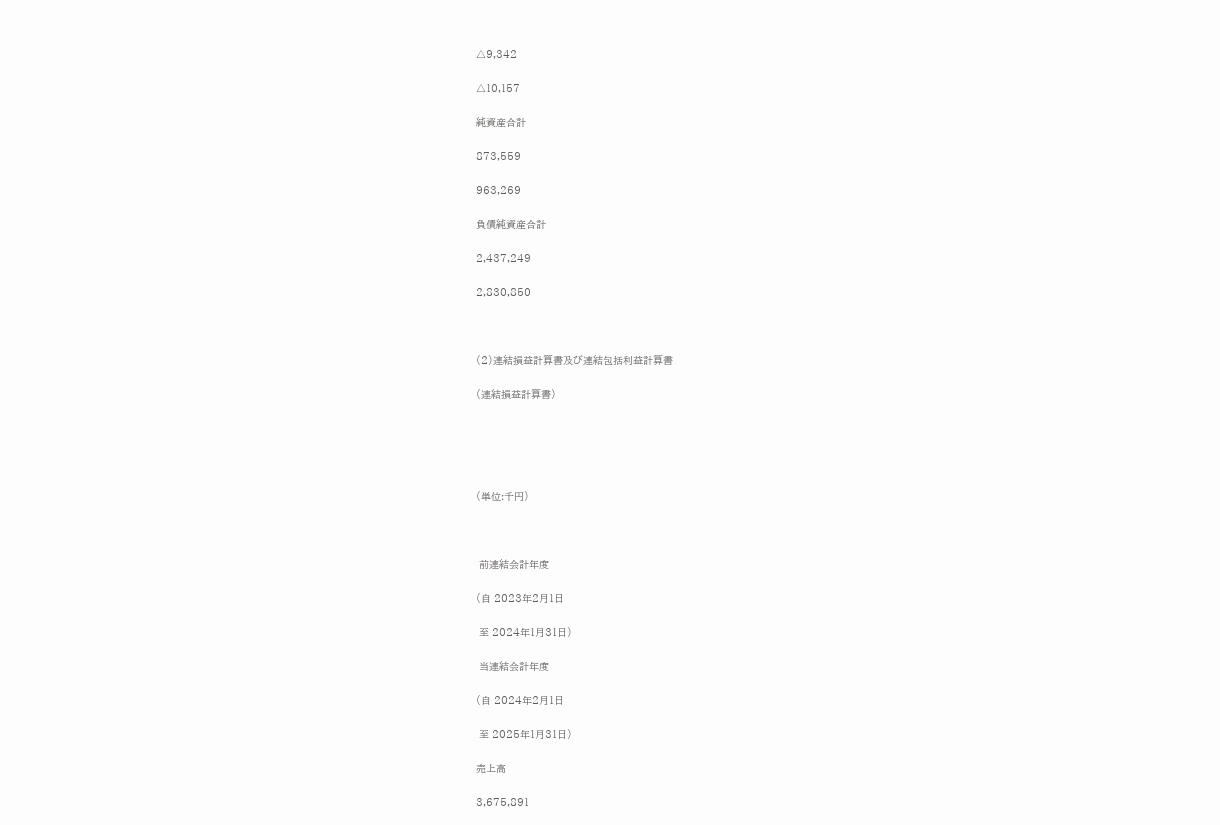△9,342

△10,157

純資産合計

873,559

963,269

負債純資産合計

2,437,249

2,830,850



(2)連結損益計算書及び連結包括利益計算書

(連結損益計算書)





(単位:千円)



 前連結会計年度

(自 2023年2月1日

 至 2024年1月31日)

 当連結会計年度

(自 2024年2月1日

 至 2025年1月31日)

売上高

3,675,891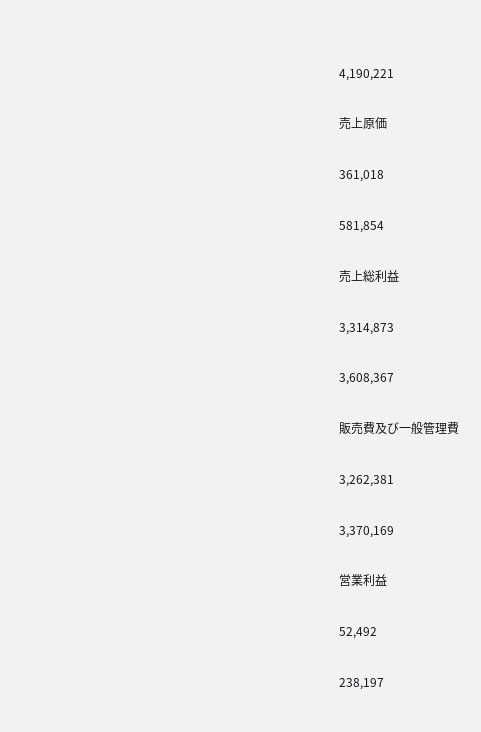4,190,221

売上原価

361,018

581,854

売上総利益

3,314,873

3,608,367

販売費及び一般管理費

3,262,381

3,370,169

営業利益

52,492

238,197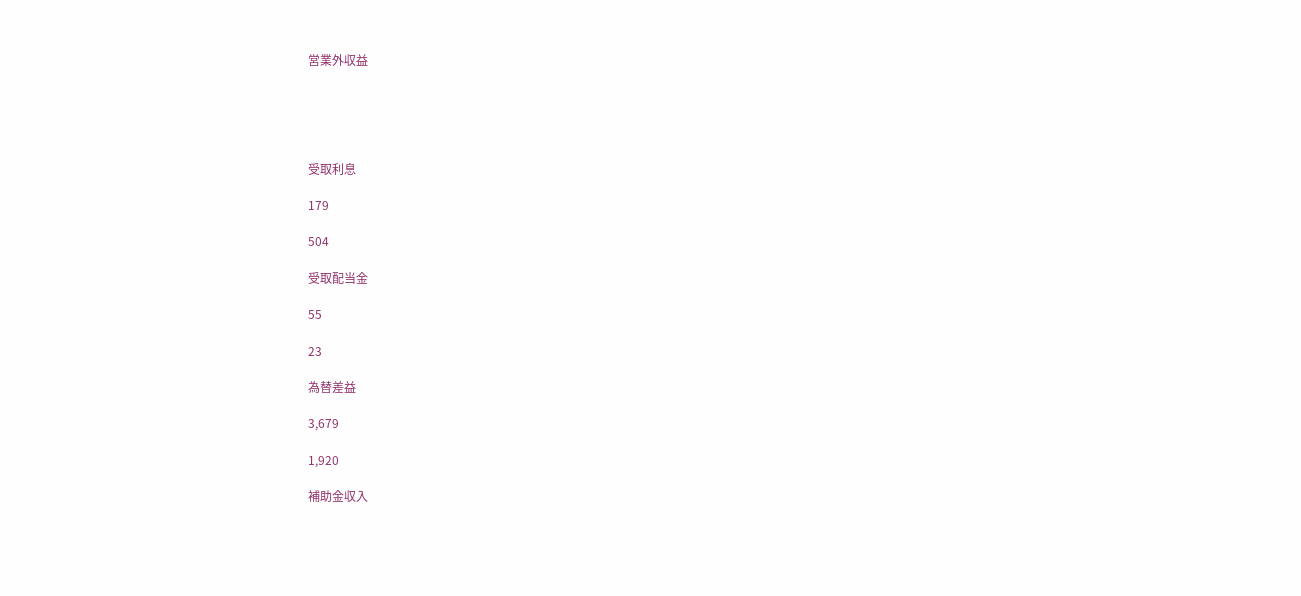営業外収益





受取利息

179

504

受取配当金

55

23

為替差益

3,679

1,920

補助金収入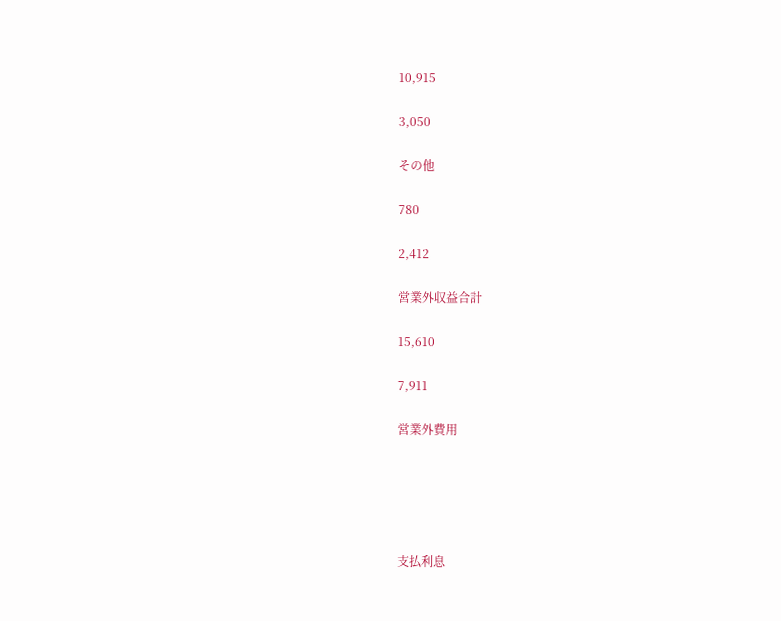10,915

3,050

その他

780

2,412

営業外収益合計

15,610

7,911

営業外費用





支払利息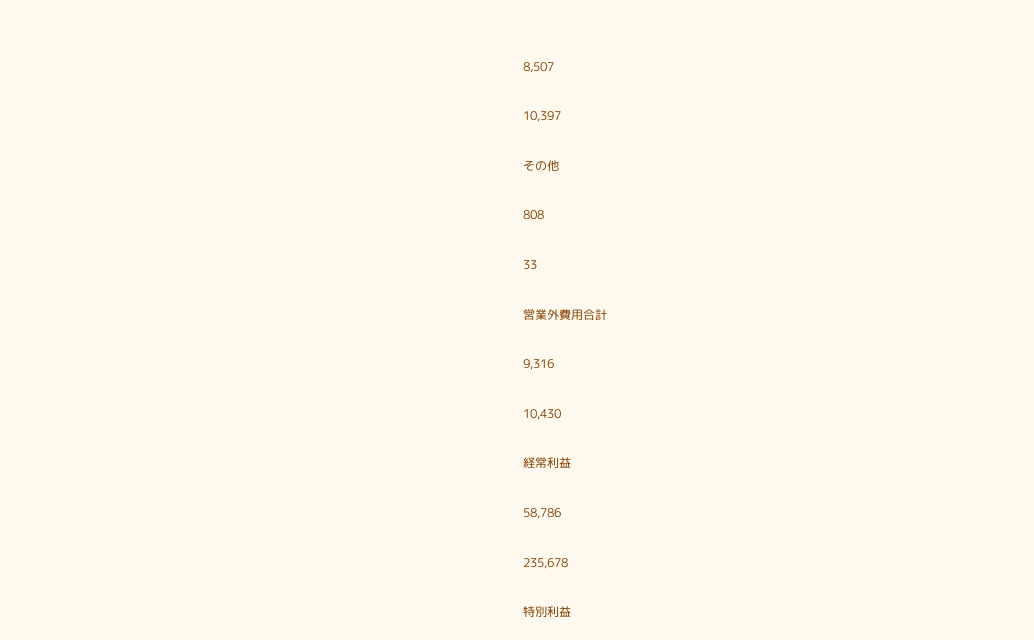8,507

10,397

その他

808

33

営業外費用合計

9,316

10,430

経常利益

58,786

235,678

特別利益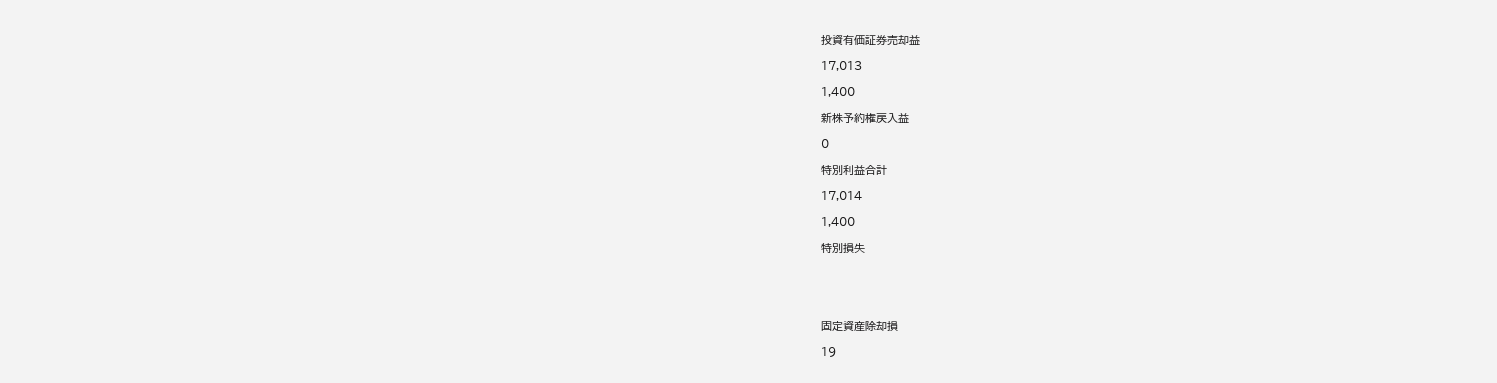投資有価証券売却益

17,013

1,400

新株予約権戻入益

0

特別利益合計

17,014

1,400

特別損失





固定資産除却損

19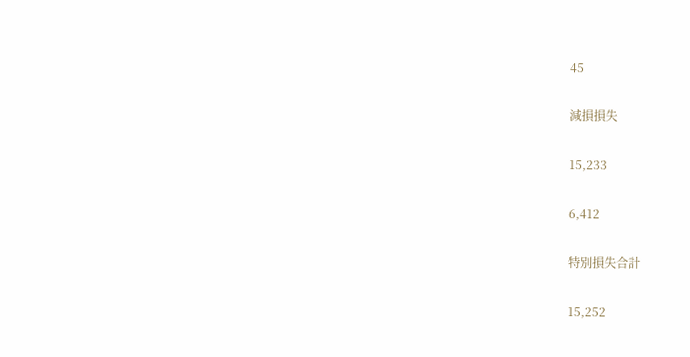45

減損損失

15,233

6,412

特別損失合計

15,252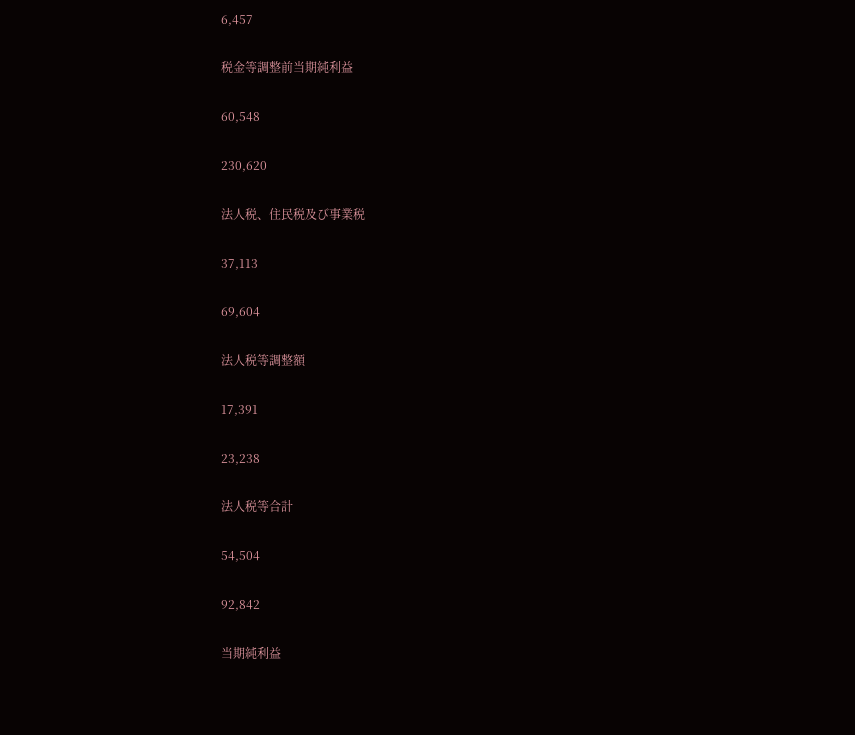6,457

税金等調整前当期純利益

60,548

230,620

法人税、住民税及び事業税

37,113

69,604

法人税等調整額

17,391

23,238

法人税等合計

54,504

92,842

当期純利益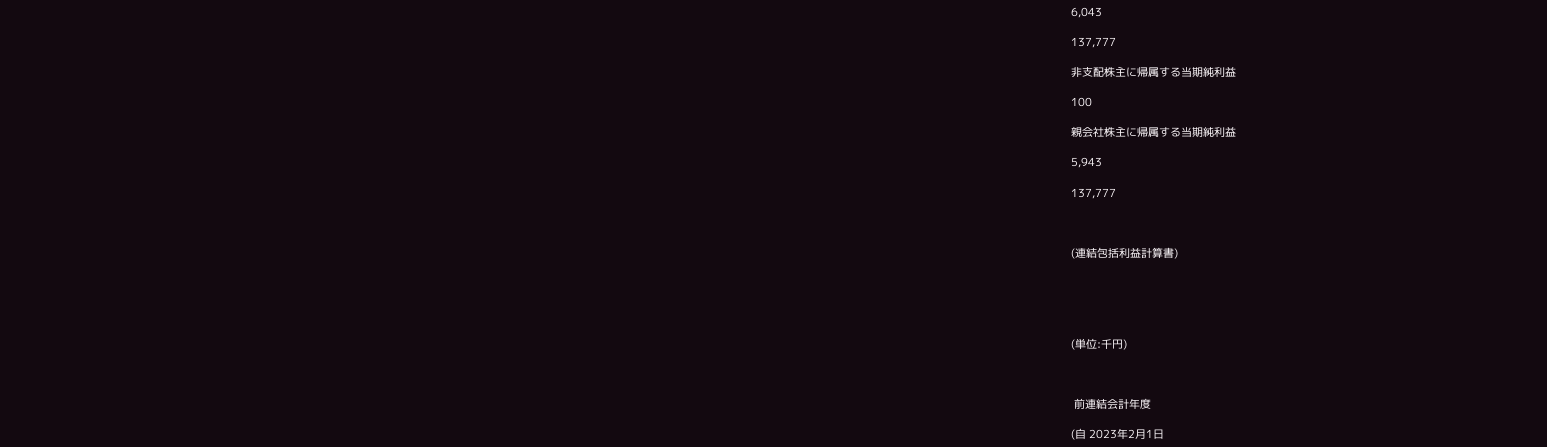6,043

137,777

非支配株主に帰属する当期純利益

100

親会社株主に帰属する当期純利益

5,943

137,777



(連結包括利益計算書)





(単位:千円)



 前連結会計年度

(自 2023年2月1日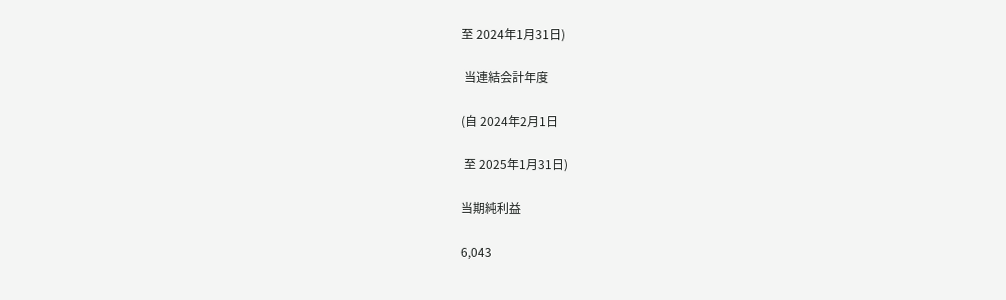至 2024年1月31日)

 当連結会計年度

(自 2024年2月1日

 至 2025年1月31日)

当期純利益

6,043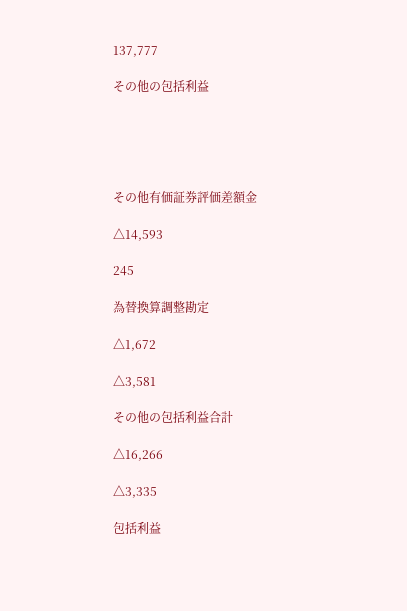137,777

その他の包括利益





その他有価証券評価差額金

△14,593

245

為替換算調整勘定

△1,672

△3,581

その他の包括利益合計

△16,266

△3,335

包括利益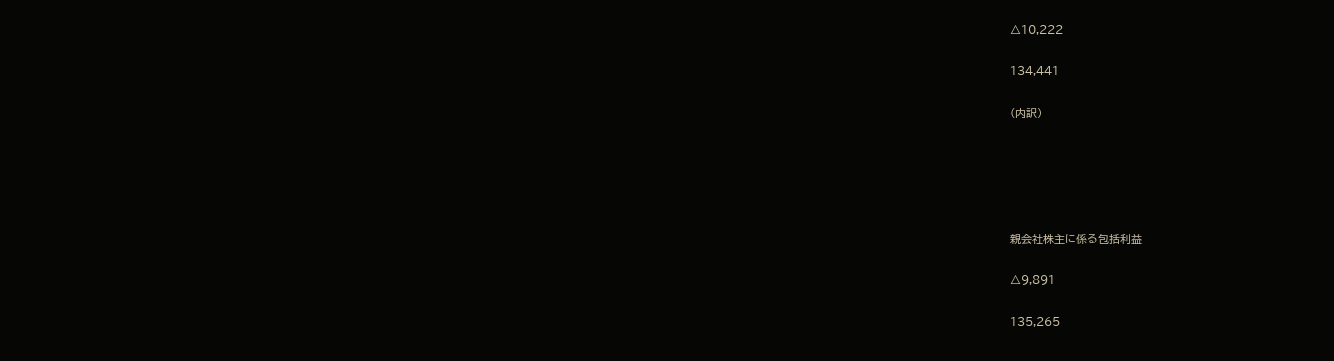△10,222

134,441

(内訳)





親会社株主に係る包括利益

△9,891

135,265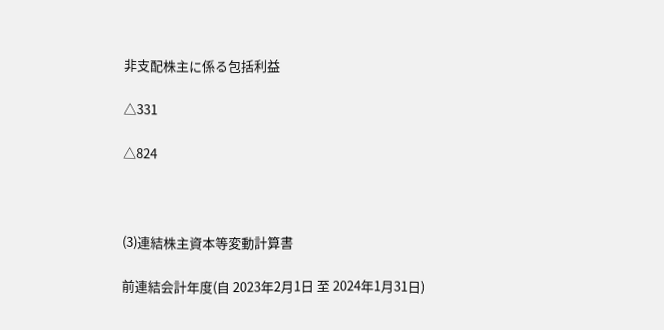非支配株主に係る包括利益

△331

△824



(3)連結株主資本等変動計算書

前連結会計年度(自 2023年2月1日 至 2024年1月31日)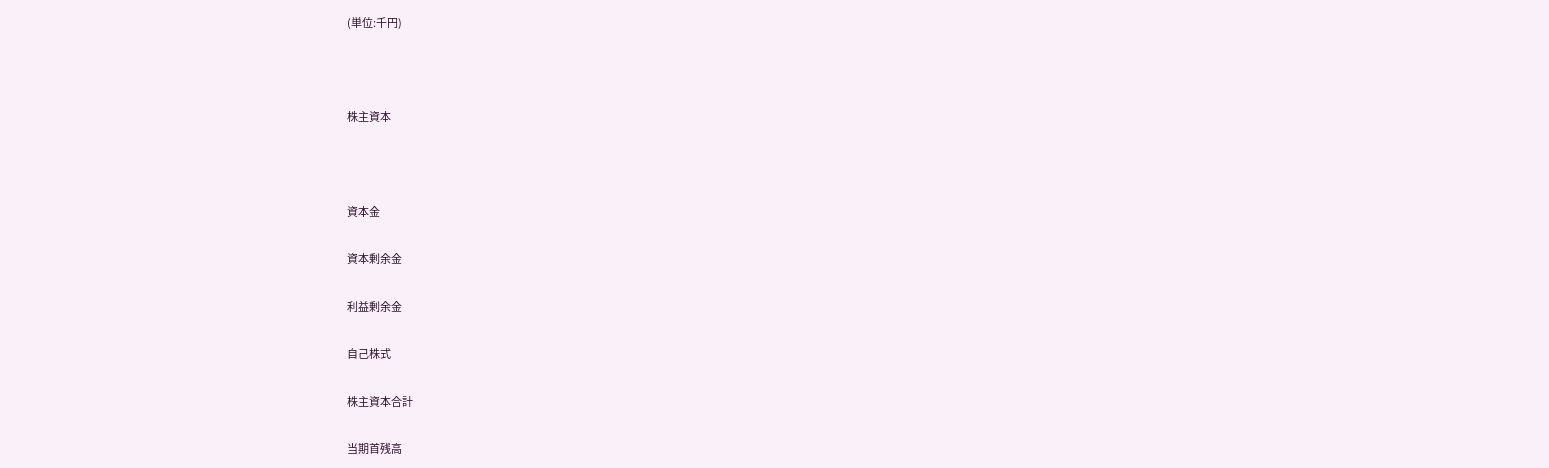(単位:千円)



株主資本



資本金

資本剰余金

利益剰余金

自己株式

株主資本合計

当期首残高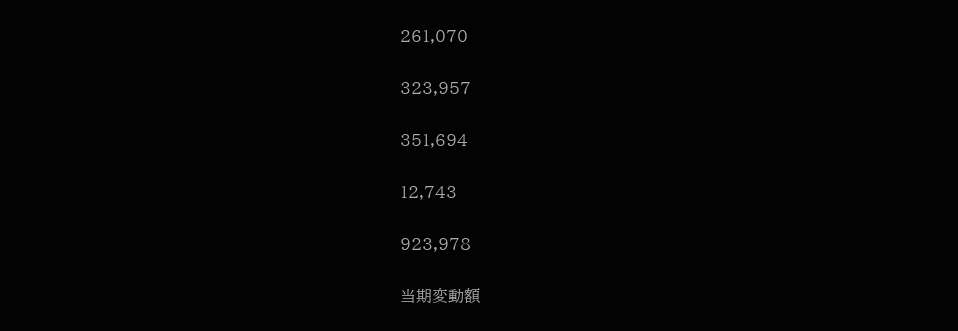261,070

323,957

351,694

12,743

923,978

当期変動額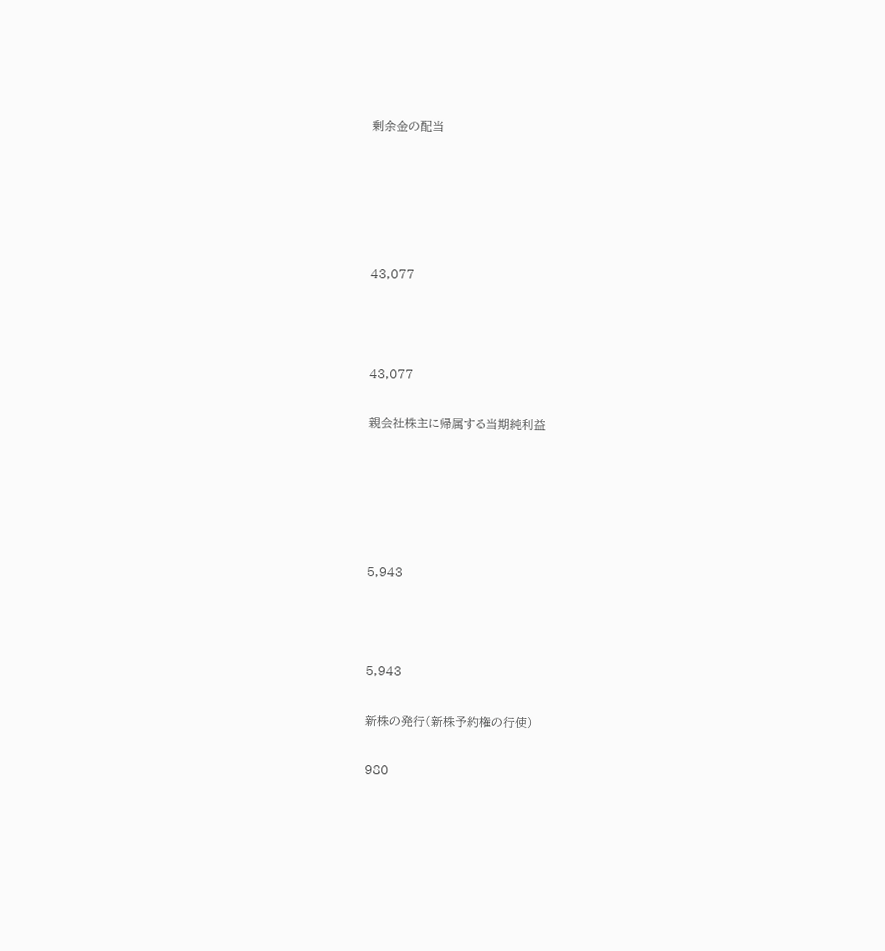剰余金の配当





43,077



43,077

親会社株主に帰属する当期純利益





5,943



5,943

新株の発行(新株予約権の行使)

980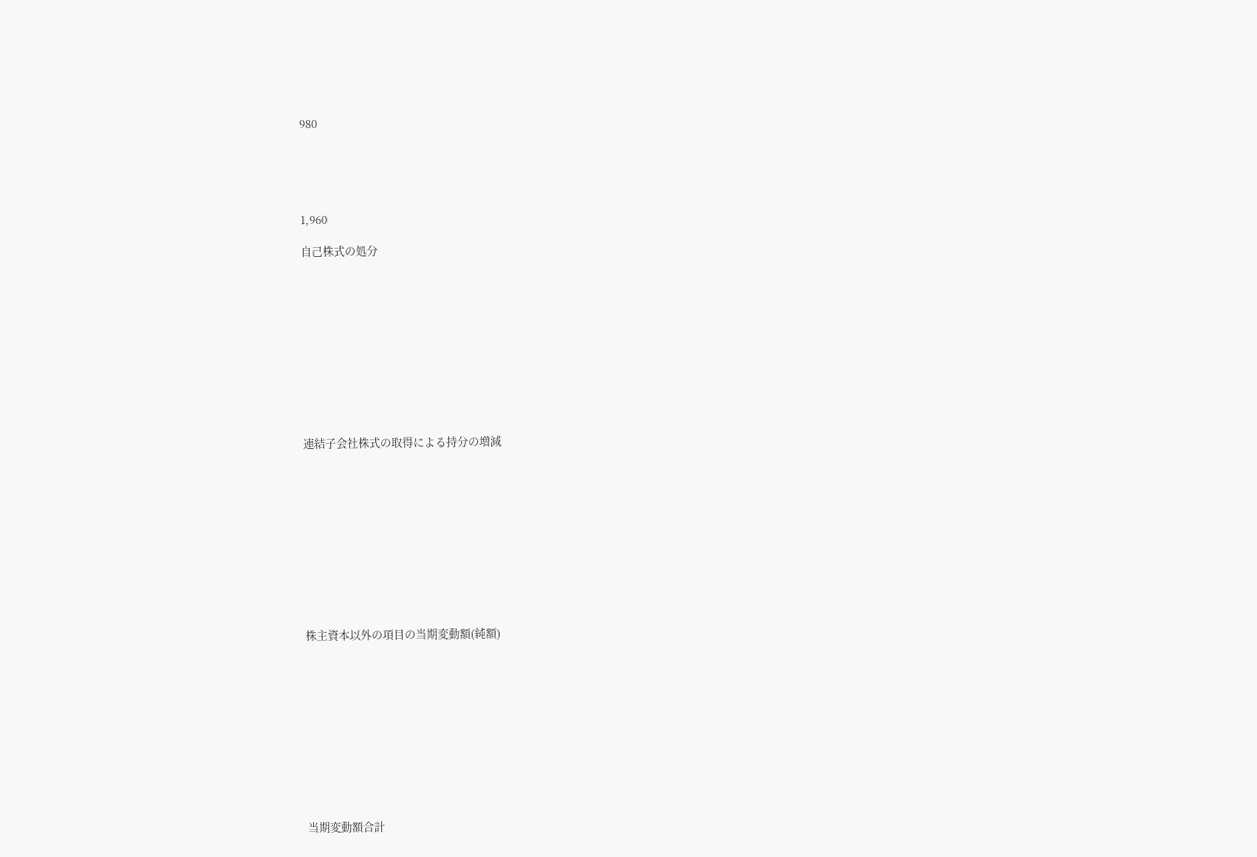980





1,960

自己株式の処分











連結子会社株式の取得による持分の増減











株主資本以外の項目の当期変動額(純額)











当期変動額合計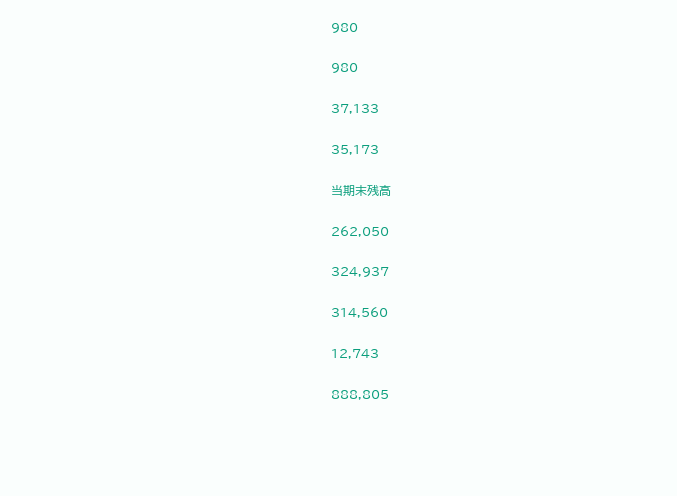980

980

37,133

35,173

当期末残高

262,050

324,937

314,560

12,743

888,805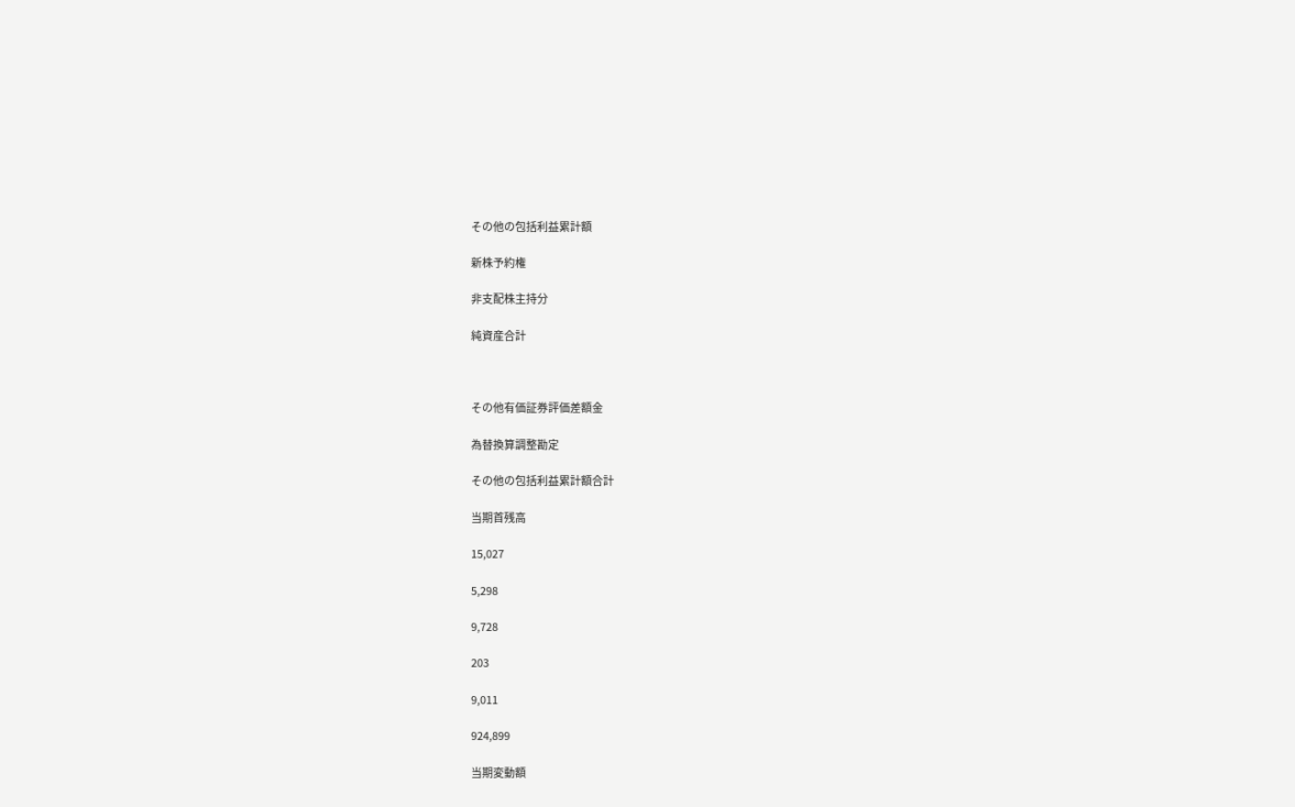その他の包括利益累計額

新株予約権

非支配株主持分

純資産合計



その他有価証券評価差額金

為替換算調整勘定

その他の包括利益累計額合計

当期首残高

15,027

5,298

9,728

203

9,011

924,899

当期変動額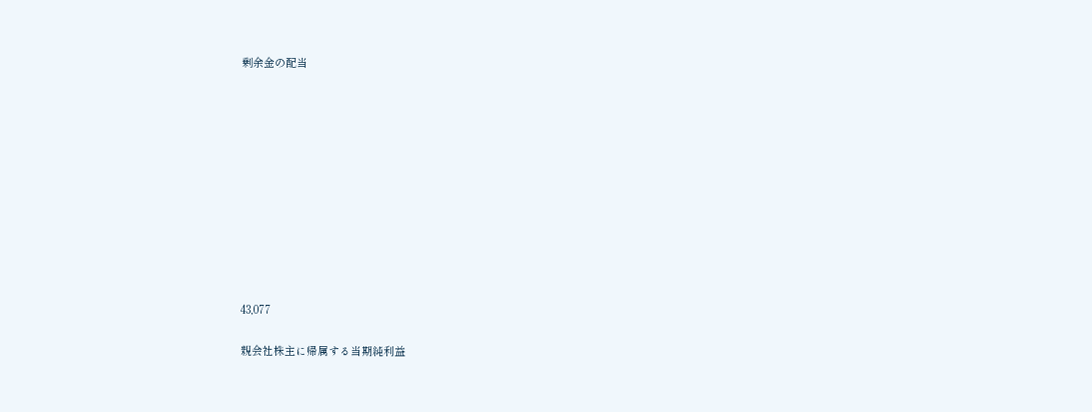剰余金の配当











43,077

親会社株主に帰属する当期純利益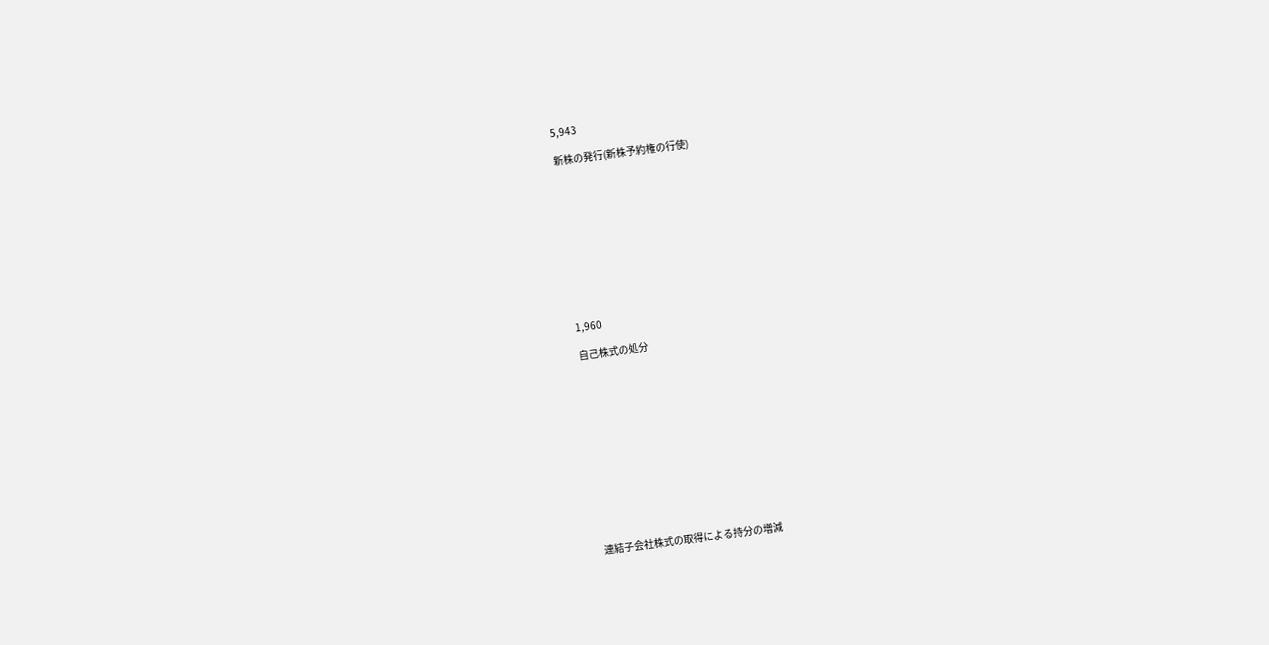5,943

新株の発行(新株予約権の行使)











1,960

自己株式の処分













連結子会社株式の取得による持分の増減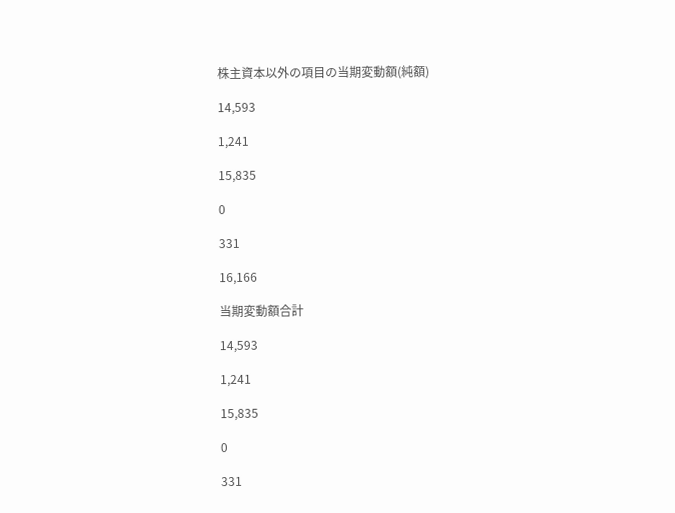株主資本以外の項目の当期変動額(純額)

14,593

1,241

15,835

0

331

16,166

当期変動額合計

14,593

1,241

15,835

0

331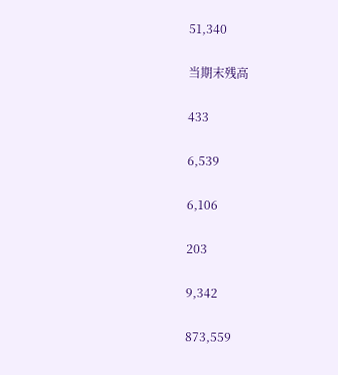51,340

当期末残高

433

6,539

6,106

203

9,342

873,559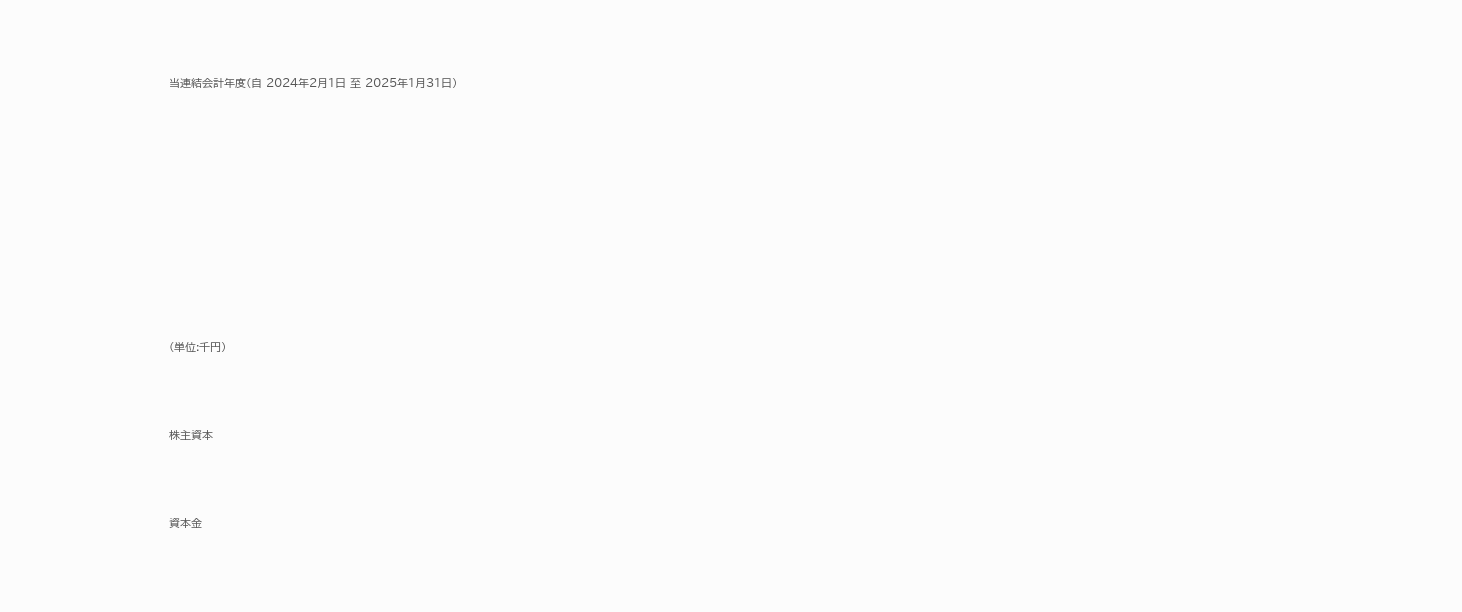当連結会計年度(自 2024年2月1日 至 2025年1月31日)











(単位:千円)



株主資本



資本金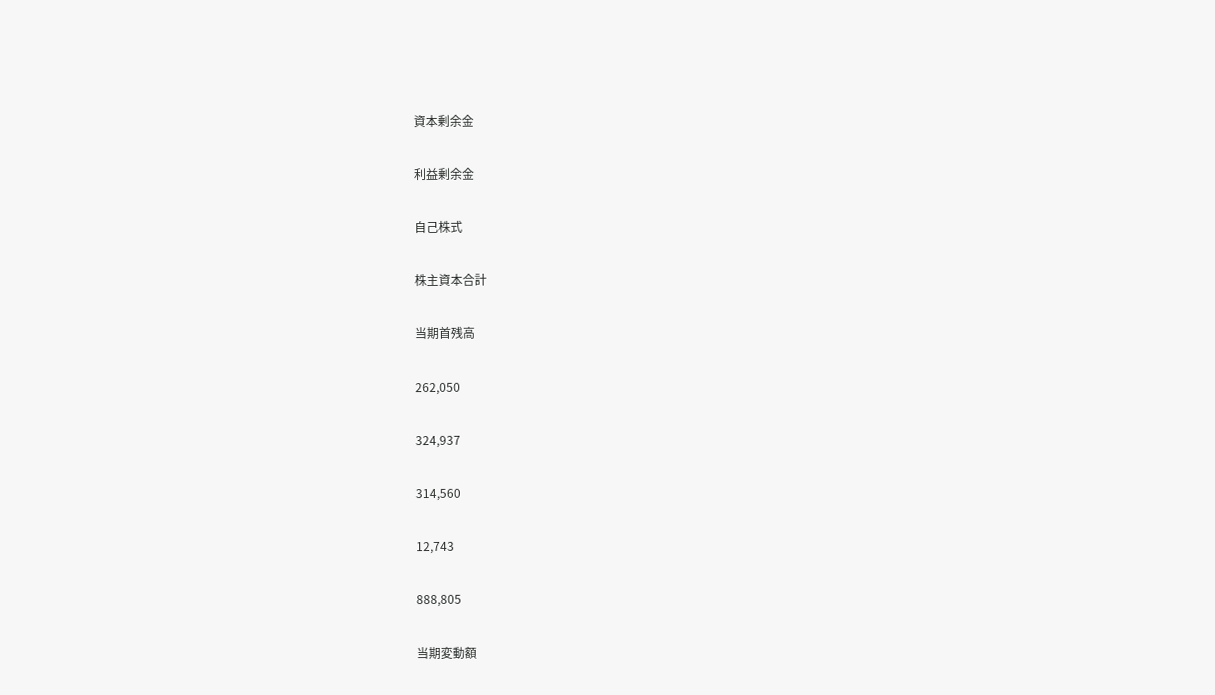資本剰余金

利益剰余金

自己株式

株主資本合計

当期首残高

262,050

324,937

314,560

12,743

888,805

当期変動額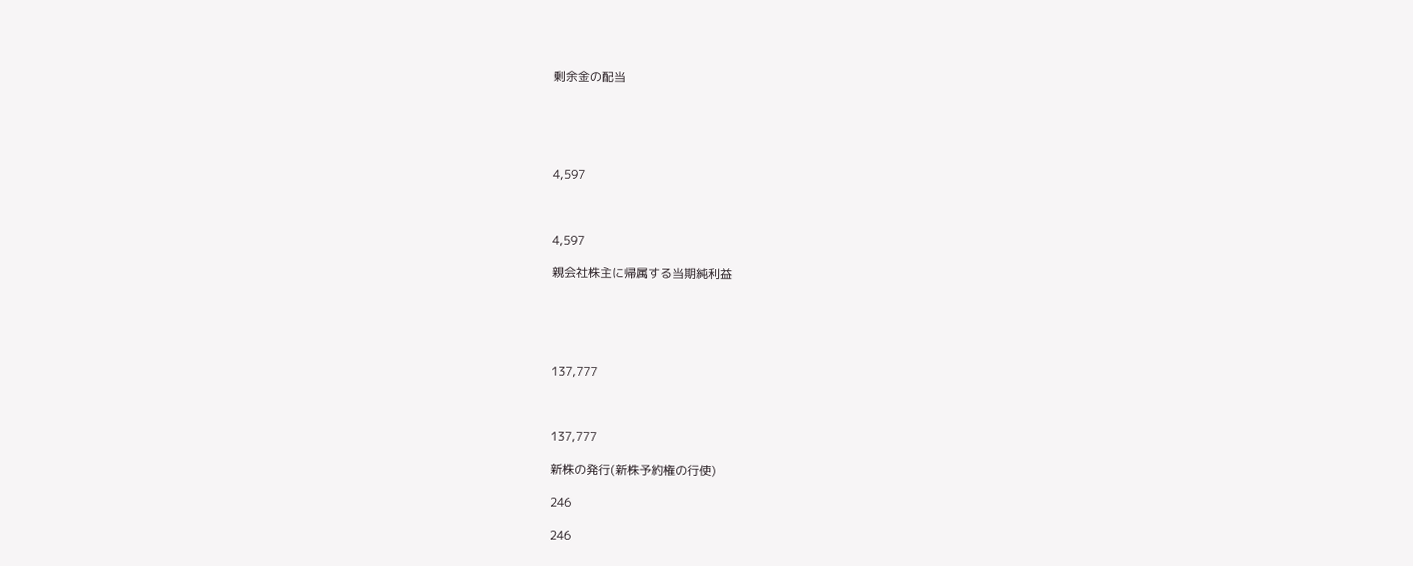剰余金の配当





4,597



4,597

親会社株主に帰属する当期純利益





137,777



137,777

新株の発行(新株予約権の行使)

246

246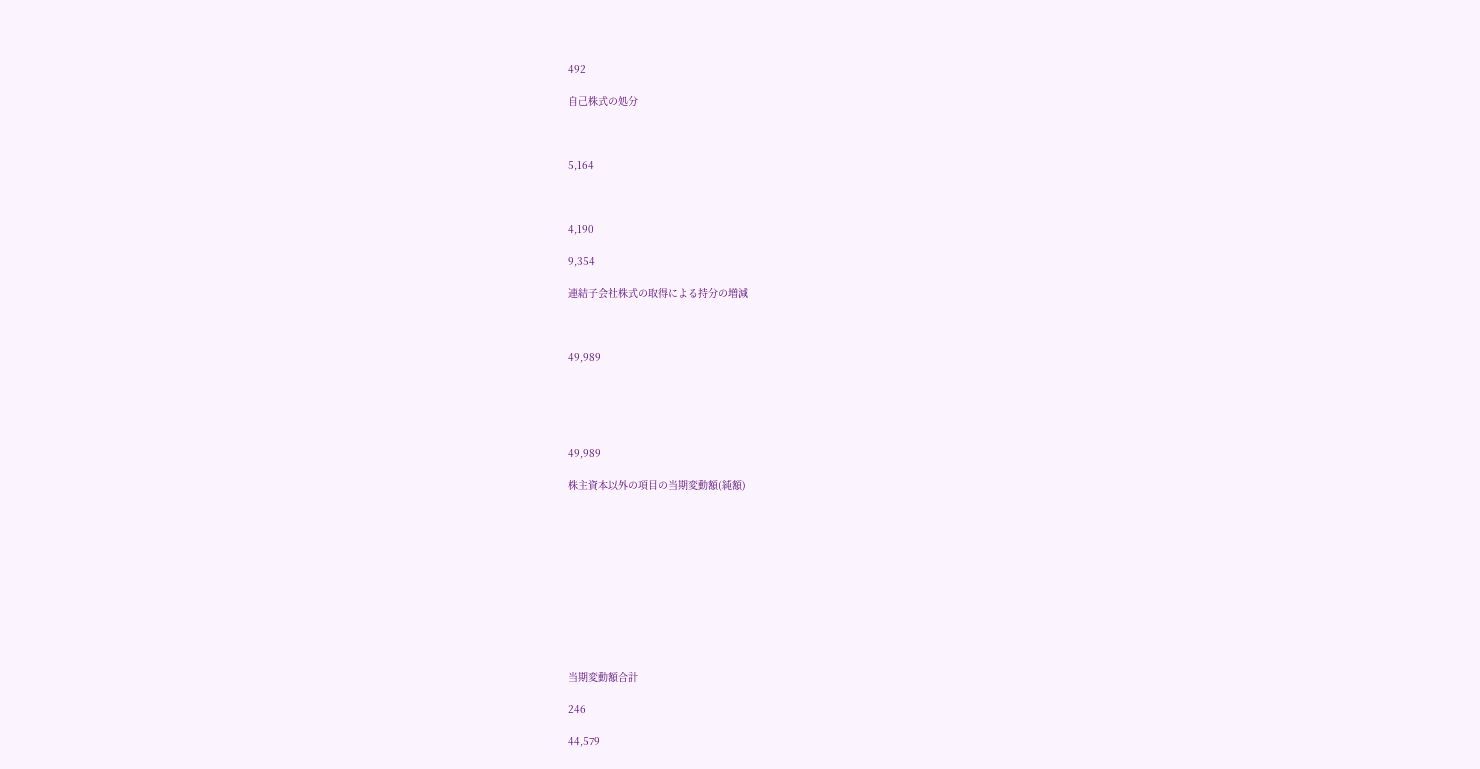492

自己株式の処分



5,164



4,190

9,354

連結子会社株式の取得による持分の増減



49,989





49,989

株主資本以外の項目の当期変動額(純額)











当期変動額合計

246

44,579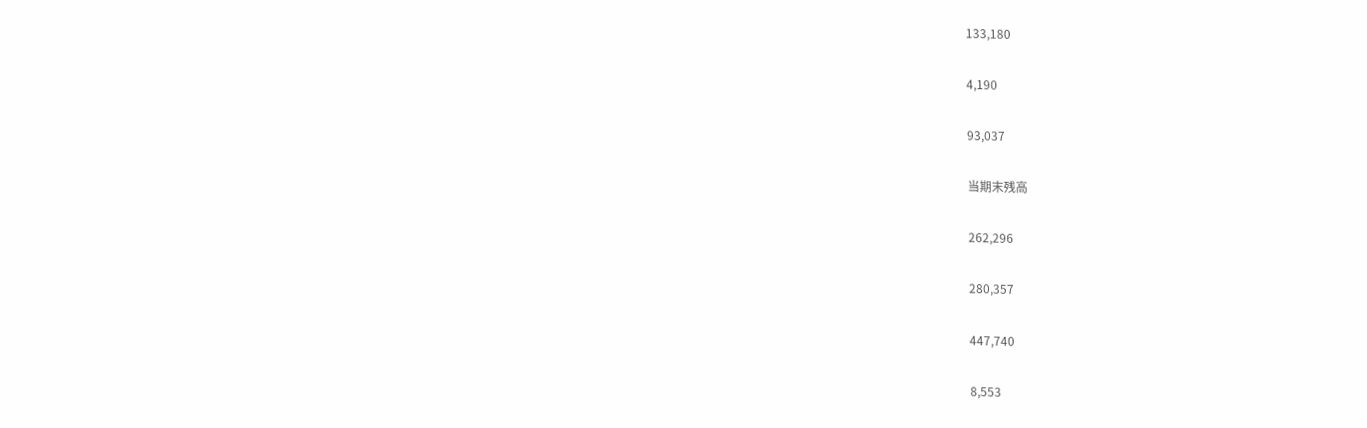133,180

4,190

93,037

当期末残高

262,296

280,357

447,740

8,553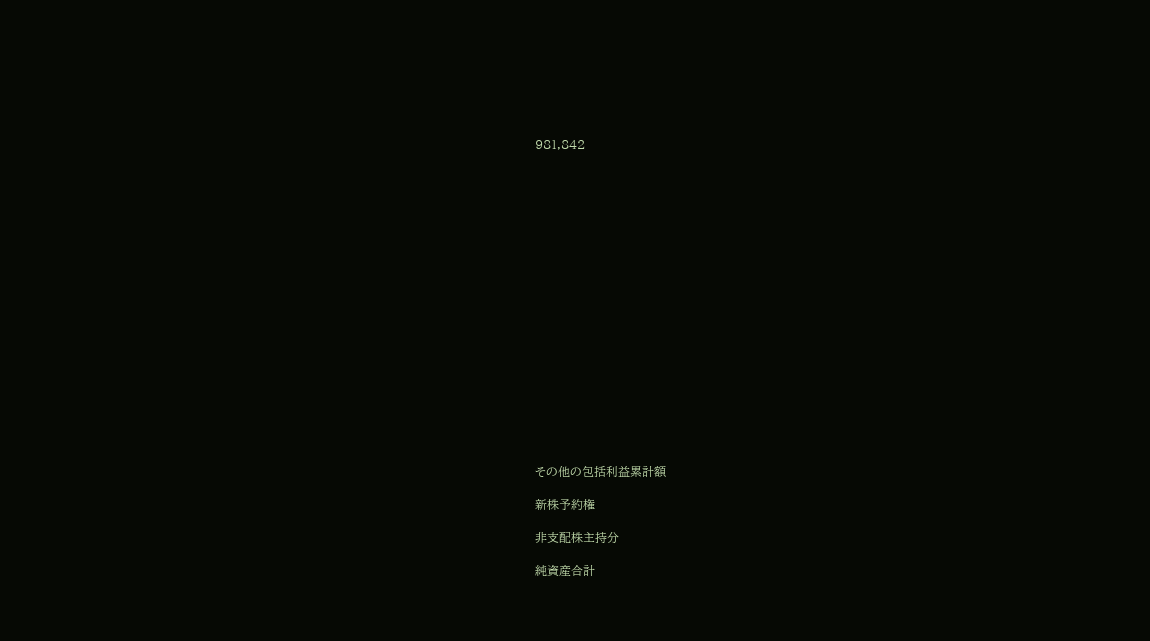981,842



















その他の包括利益累計額

新株予約権

非支配株主持分

純資産合計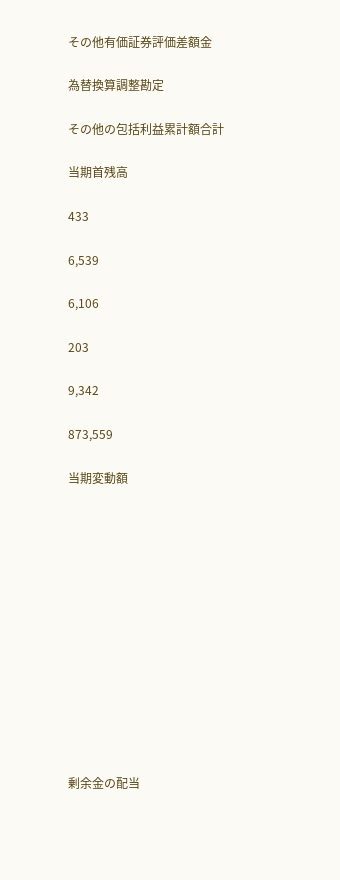その他有価証券評価差額金

為替換算調整勘定

その他の包括利益累計額合計

当期首残高

433

6,539

6,106

203

9,342

873,559

当期変動額













剰余金の配当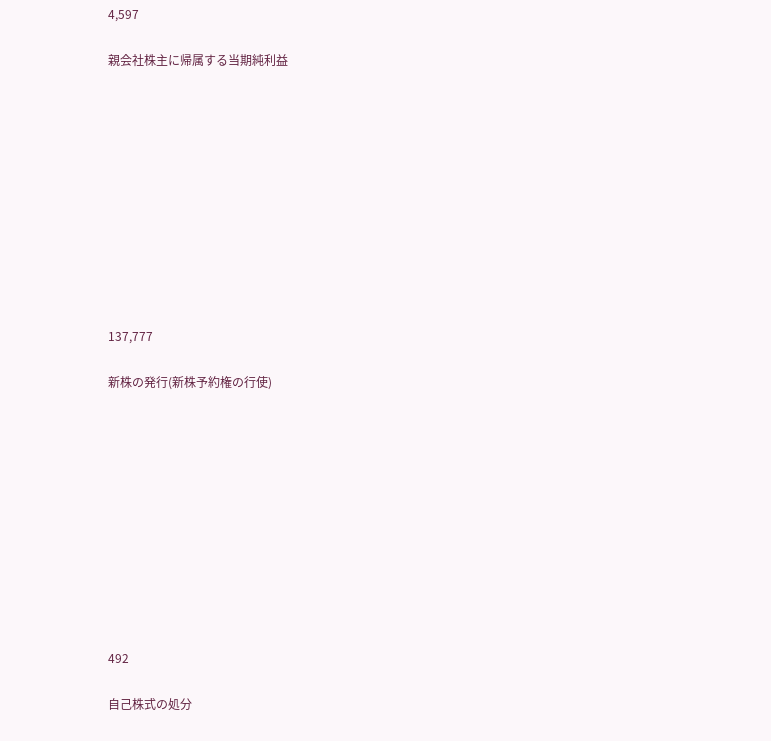4,597

親会社株主に帰属する当期純利益











137,777

新株の発行(新株予約権の行使)











492

自己株式の処分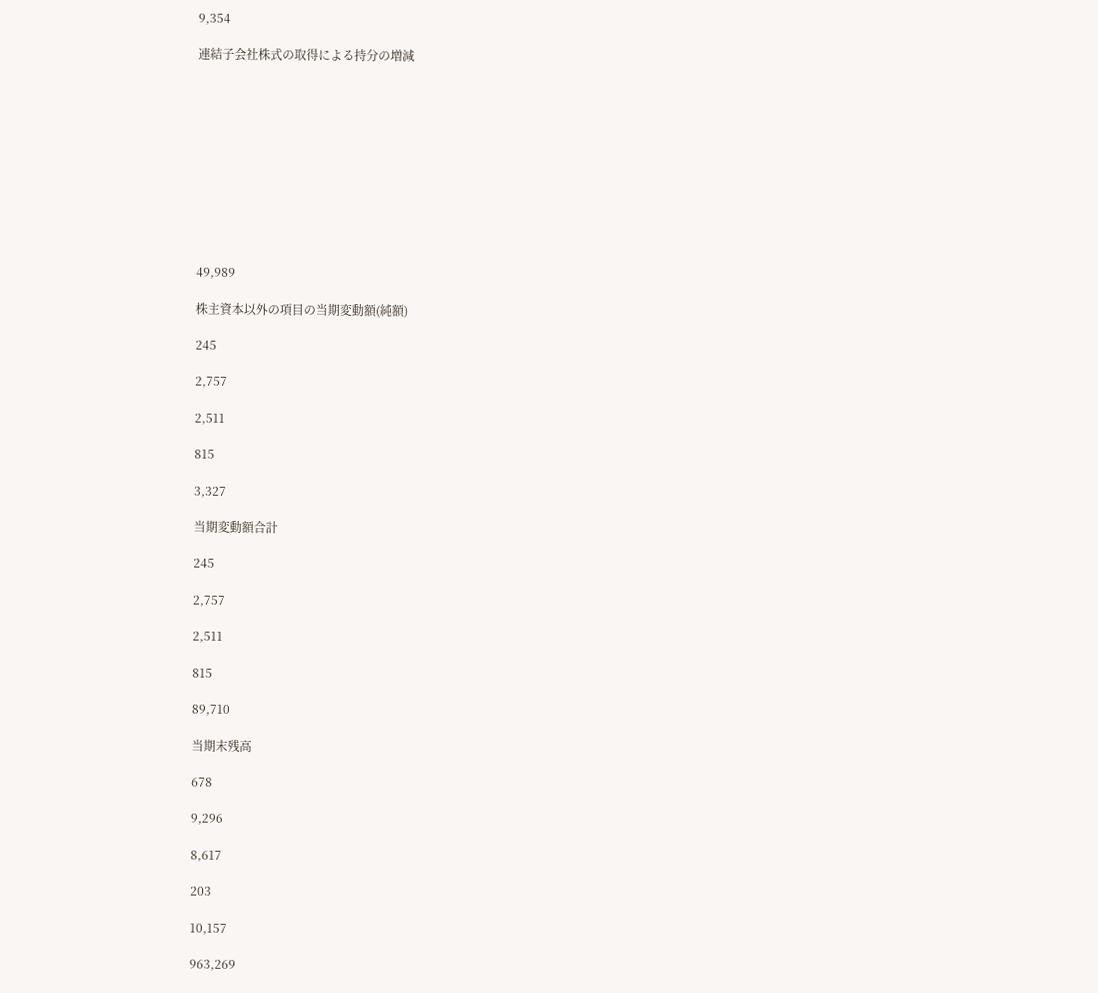9,354

連結子会社株式の取得による持分の増減











49,989

株主資本以外の項目の当期変動額(純額)

245

2,757

2,511

815

3,327

当期変動額合計

245

2,757

2,511

815

89,710

当期末残高

678

9,296

8,617

203

10,157

963,269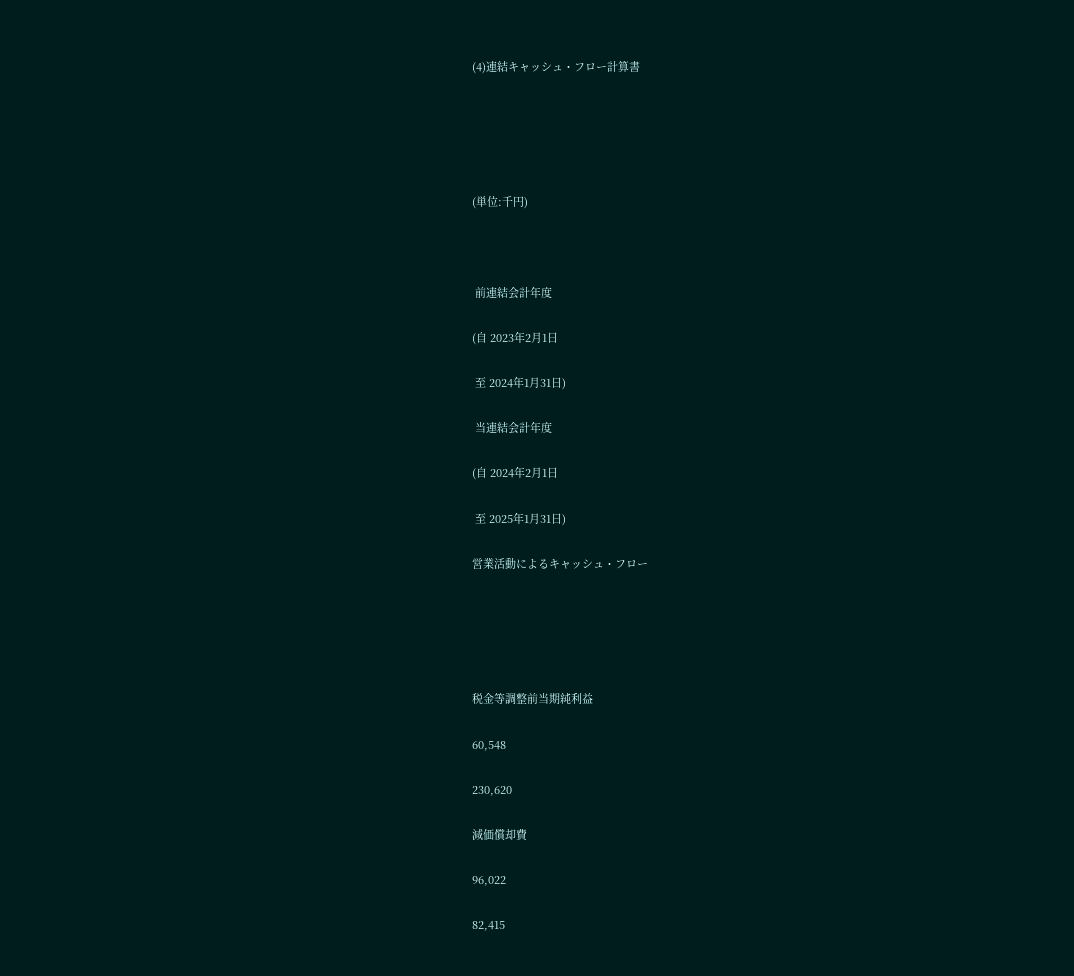(4)連結キャッシュ・フロー計算書





(単位:千円)



 前連結会計年度

(自 2023年2月1日

 至 2024年1月31日)

 当連結会計年度

(自 2024年2月1日

 至 2025年1月31日)

営業活動によるキャッシュ・フロー





税金等調整前当期純利益

60,548

230,620

減価償却費

96,022

82,415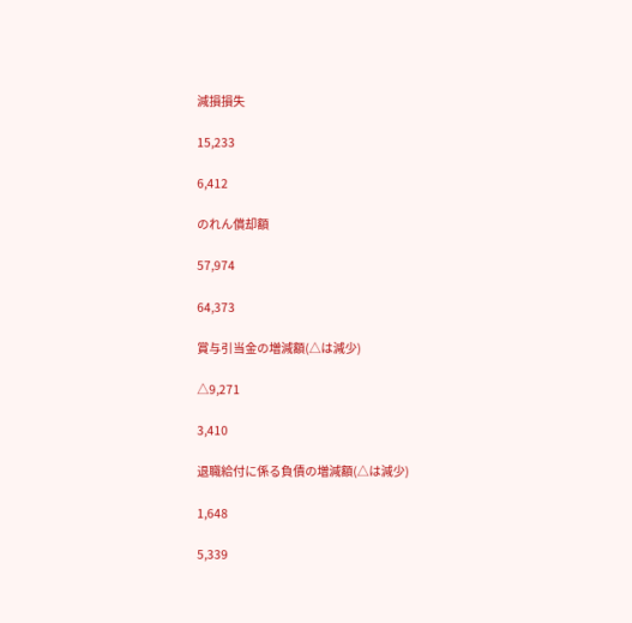減損損失

15,233

6,412

のれん償却額

57,974

64,373

賞与引当金の増減額(△は減少)

△9,271

3,410

退職給付に係る負債の増減額(△は減少)

1,648

5,339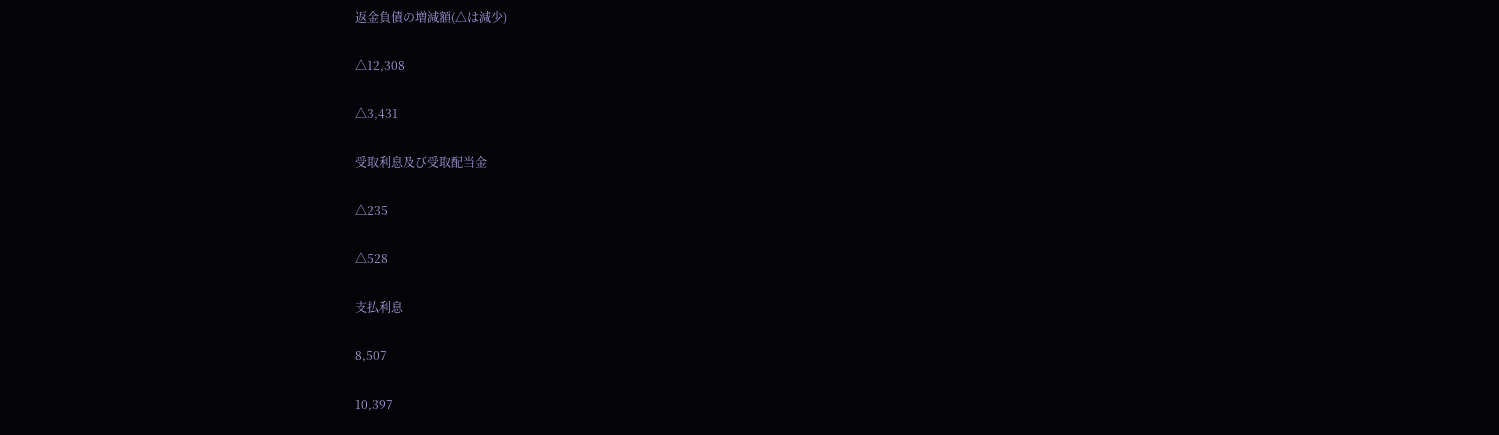返金負債の増減額(△は減少)

△12,308

△3,431

受取利息及び受取配当金

△235

△528

支払利息

8,507

10,397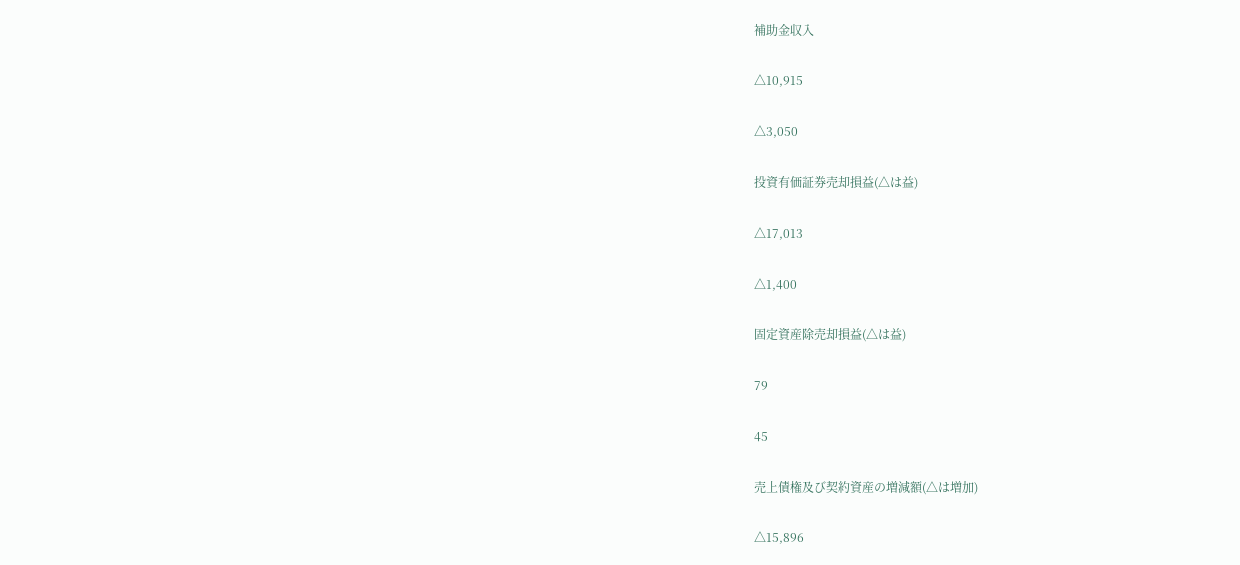補助金収入

△10,915

△3,050

投資有価証券売却損益(△は益)

△17,013

△1,400

固定資産除売却損益(△は益)

79

45

売上債権及び契約資産の増減額(△は増加)

△15,896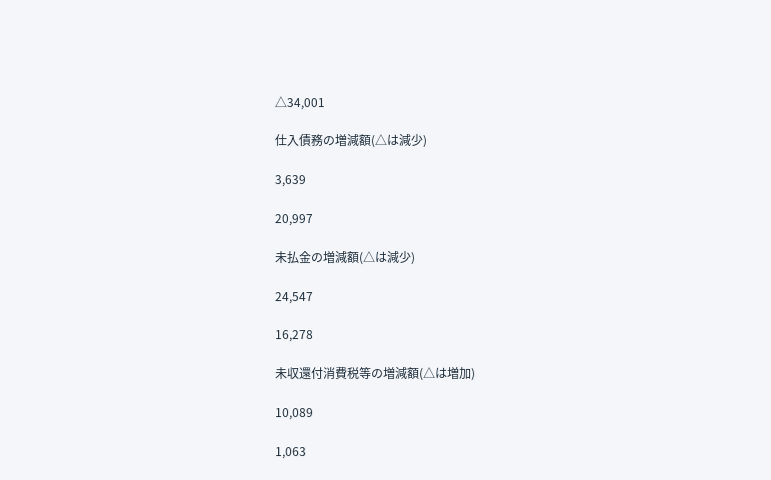△34,001

仕入債務の増減額(△は減少)

3,639

20,997

未払金の増減額(△は減少)

24,547

16,278

未収還付消費税等の増減額(△は増加)

10,089

1,063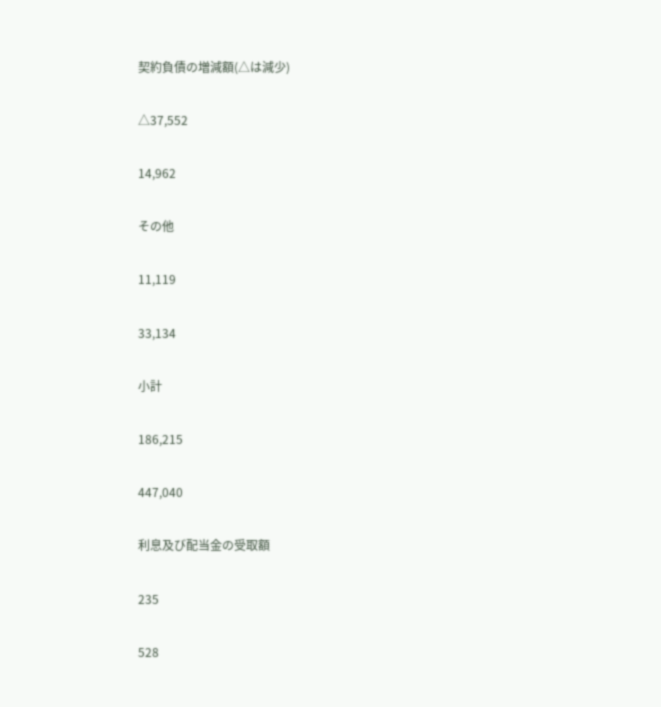契約負債の増減額(△は減少)

△37,552

14,962

その他

11,119

33,134

小計

186,215

447,040

利息及び配当金の受取額

235

528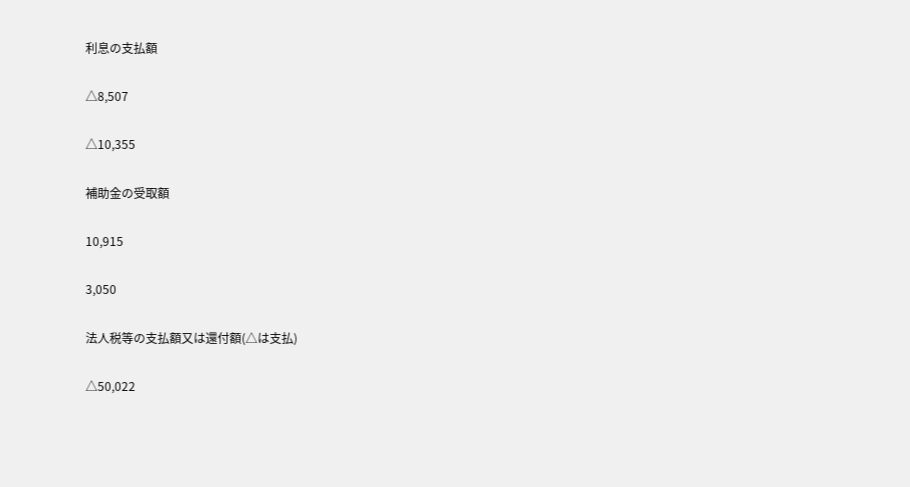利息の支払額

△8,507

△10,355

補助金の受取額

10,915

3,050

法人税等の支払額又は還付額(△は支払)

△50,022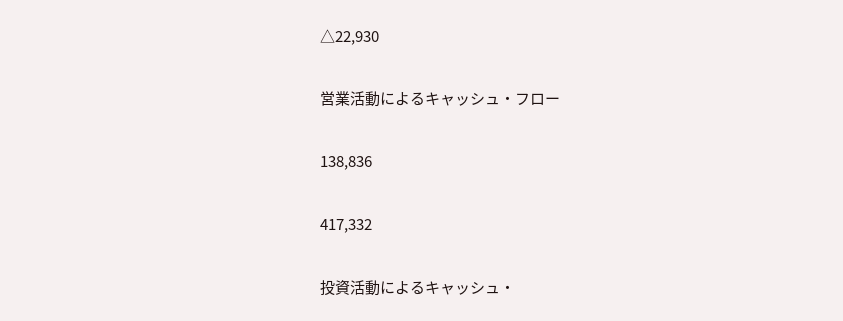△22,930

営業活動によるキャッシュ・フロー

138,836

417,332

投資活動によるキャッシュ・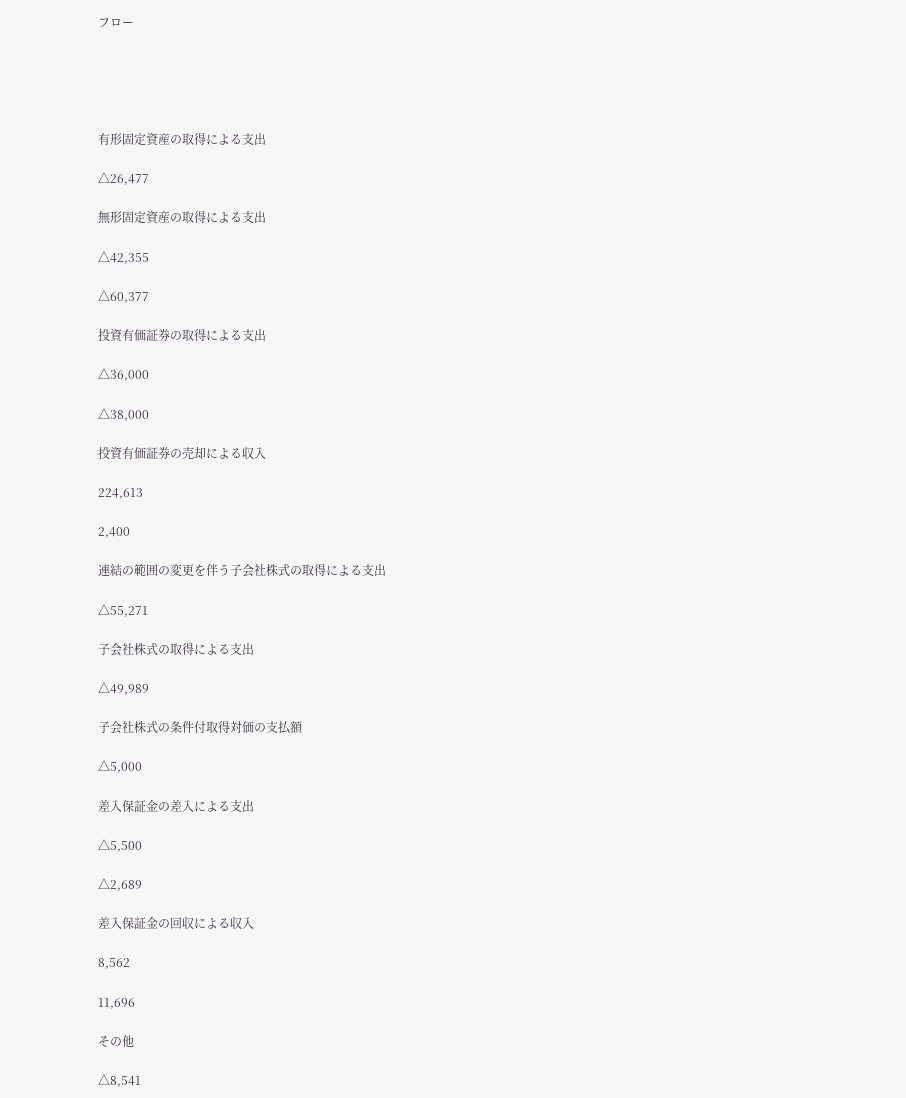フロー





有形固定資産の取得による支出

△26,477

無形固定資産の取得による支出

△42,355

△60,377

投資有価証券の取得による支出

△36,000

△38,000

投資有価証券の売却による収入

224,613

2,400

連結の範囲の変更を伴う子会社株式の取得による支出

△55,271

子会社株式の取得による支出

△49,989

子会社株式の条件付取得対価の支払額

△5,000

差入保証金の差入による支出

△5,500

△2,689

差入保証金の回収による収入

8,562

11,696

その他

△8,541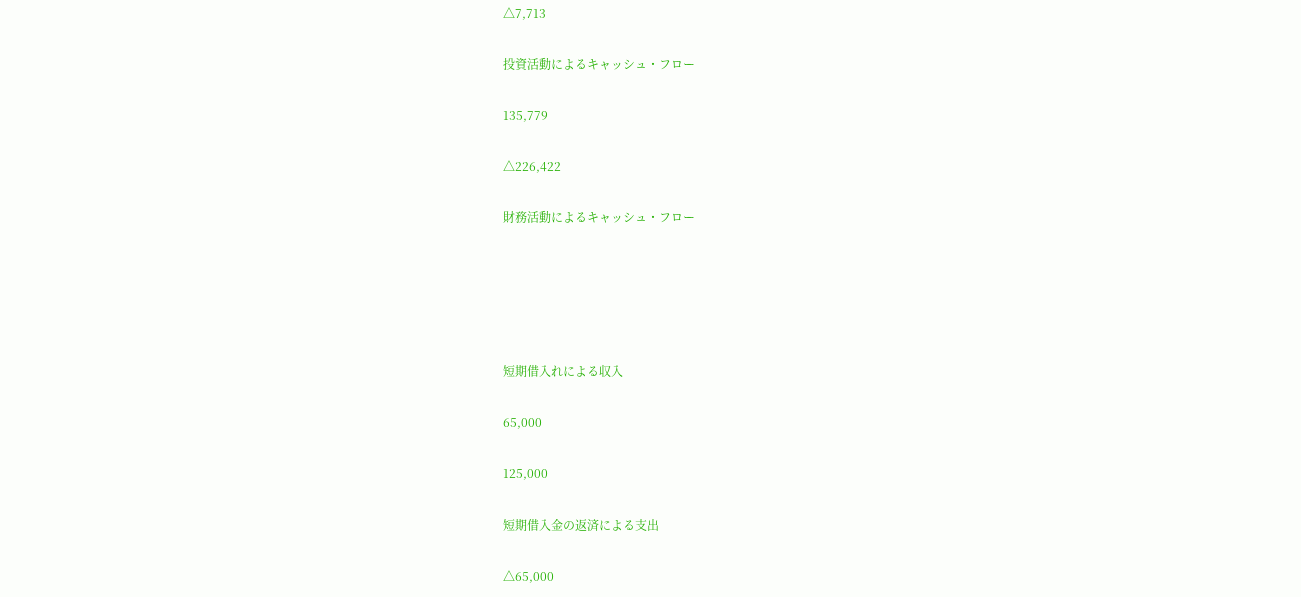△7,713

投資活動によるキャッシュ・フロー

135,779

△226,422

財務活動によるキャッシュ・フロー





短期借入れによる収入

65,000

125,000

短期借入金の返済による支出

△65,000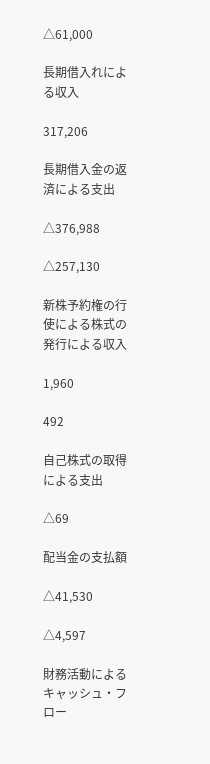△61,000

長期借入れによる収入

317,206

長期借入金の返済による支出

△376,988

△257,130

新株予約権の行使による株式の発行による収入

1,960

492

自己株式の取得による支出

△69

配当金の支払額

△41,530

△4,597

財務活動によるキャッシュ・フロー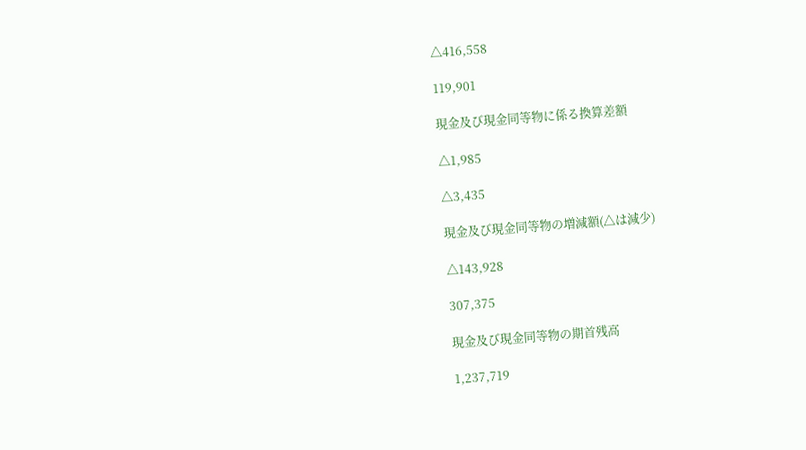△416,558

119,901

現金及び現金同等物に係る換算差額

△1,985

△3,435

現金及び現金同等物の増減額(△は減少)

△143,928

307,375

現金及び現金同等物の期首残高

1,237,719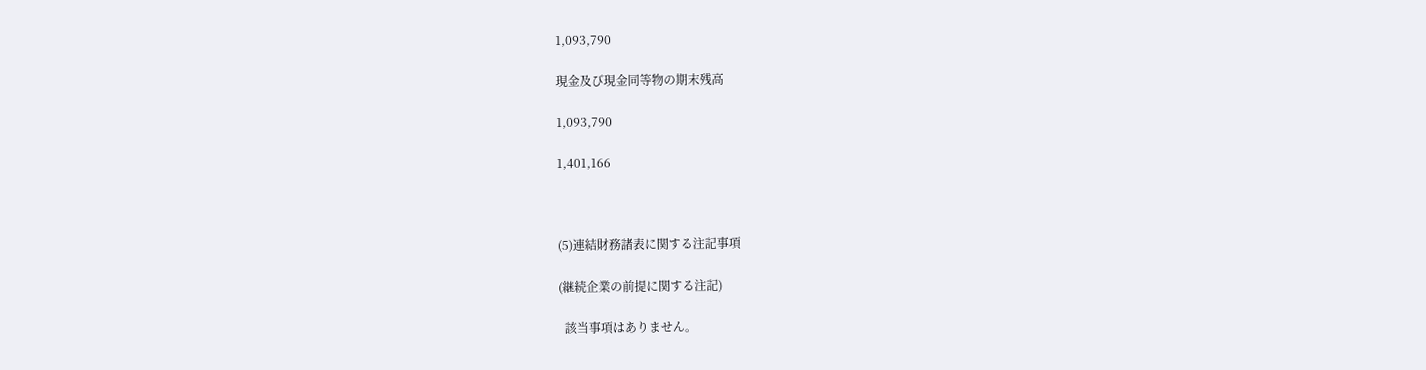1,093,790

現金及び現金同等物の期末残高

1,093,790

1,401,166



(5)連結財務諸表に関する注記事項

(継続企業の前提に関する注記)

  該当事項はありません。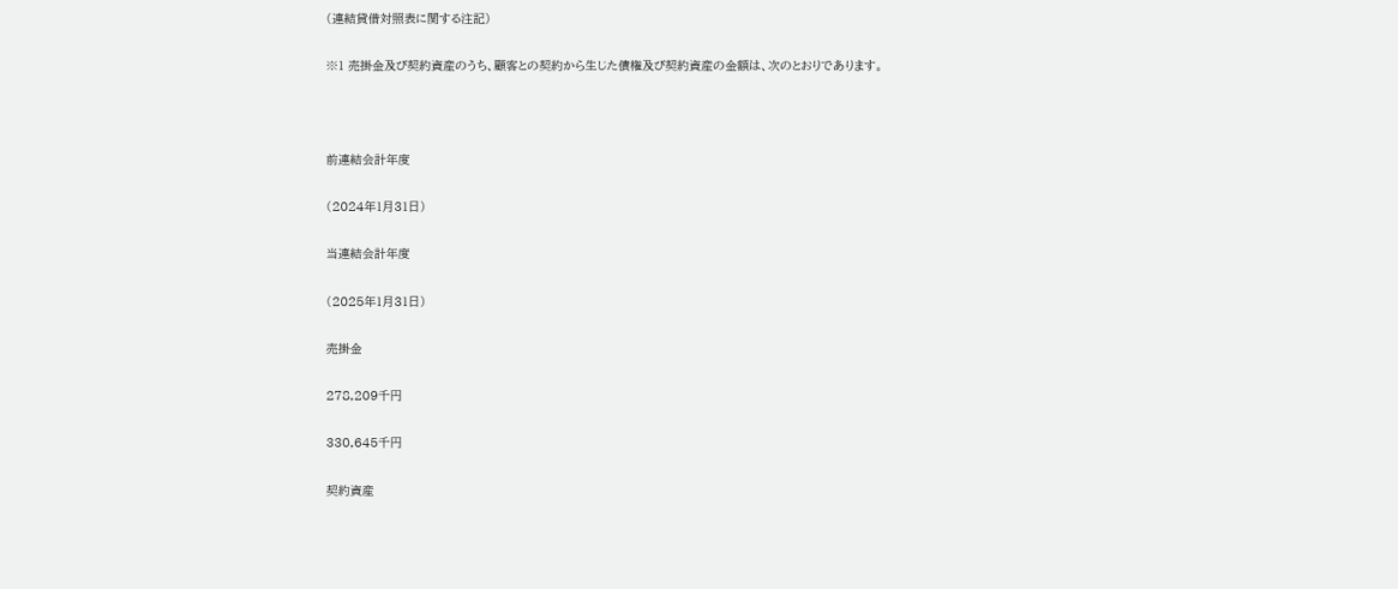(連結貸借対照表に関する注記)

※1 売掛金及び契約資産のうち、顧客との契約から生じた債権及び契約資産の金額は、次のとおりであります。



前連結会計年度

(2024年1月31日)

当連結会計年度

(2025年1月31日)

売掛金

278,209千円

330,645千円

契約資産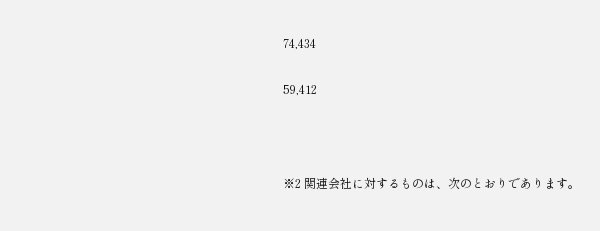74,434

59,412



※2 関連会社に対するものは、次のとおりであります。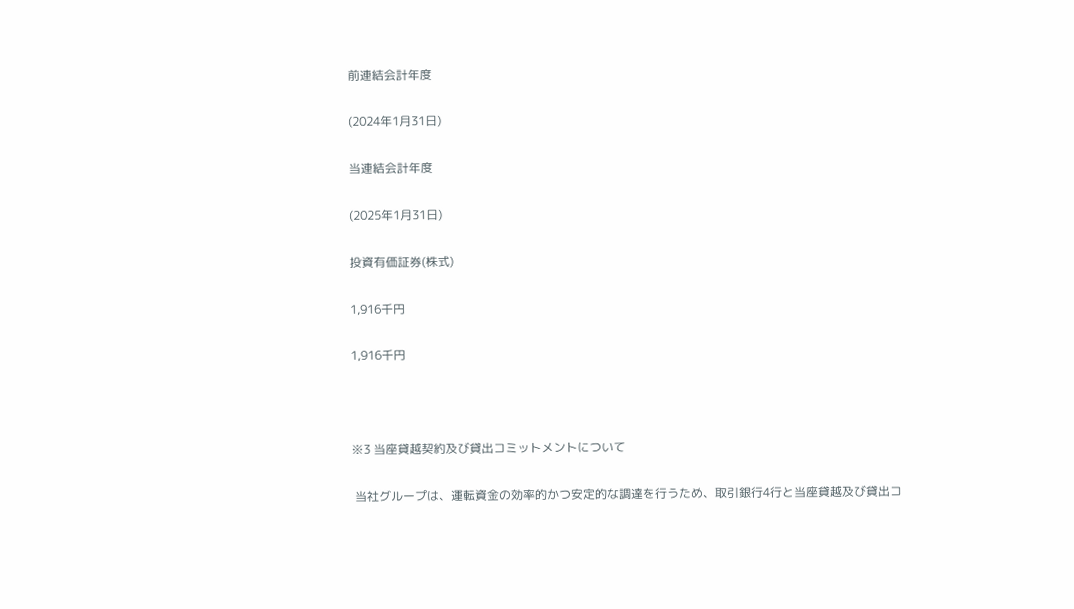前連結会計年度

(2024年1月31日)

当連結会計年度

(2025年1月31日)

投資有価証券(株式)

1,916千円

1,916千円



※3 当座貸越契約及び貸出コミットメントについて

 当社グループは、運転資金の効率的かつ安定的な調達を行うため、取引銀行4行と当座貸越及び貸出コ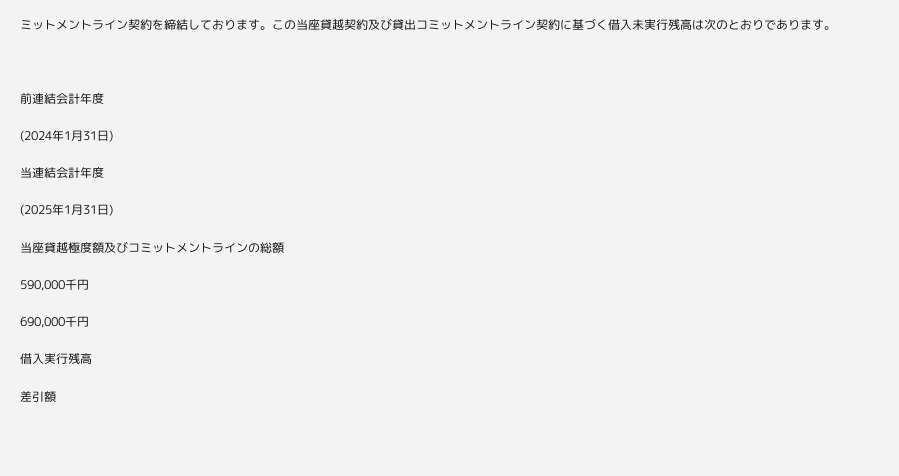ミットメントライン契約を締結しております。この当座貸越契約及び貸出コミットメントライン契約に基づく借入未実行残高は次のとおりであります。



前連結会計年度

(2024年1月31日)

当連結会計年度

(2025年1月31日)

当座貸越極度額及びコミットメントラインの総額

590,000千円

690,000千円

借入実行残高

差引額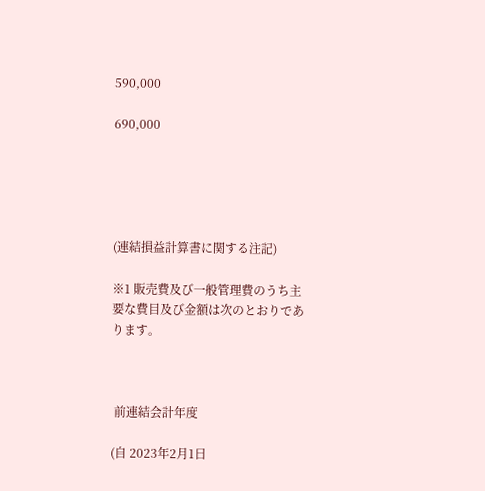590,000

690,000





(連結損益計算書に関する注記)

※1 販売費及び一般管理費のうち主要な費目及び金額は次のとおりであります。



 前連結会計年度

(自 2023年2月1日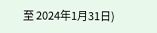至 2024年1月31日)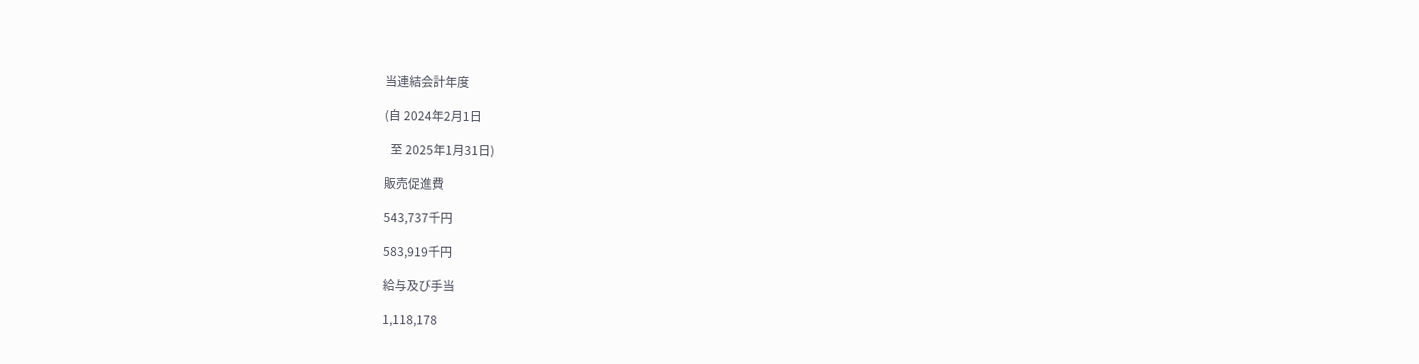当連結会計年度

(自 2024年2月1日

  至 2025年1月31日)

販売促進費

543,737千円

583,919千円

給与及び手当

1,118,178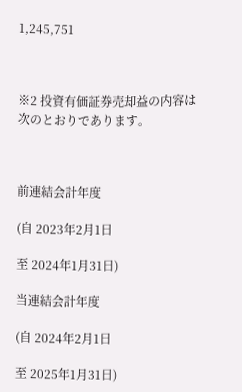1,245,751



※2 投資有価証券売却益の内容は次のとおりであります。



前連結会計年度

(自 2023年2月1日

至 2024年1月31日)

当連結会計年度

(自 2024年2月1日

至 2025年1月31日)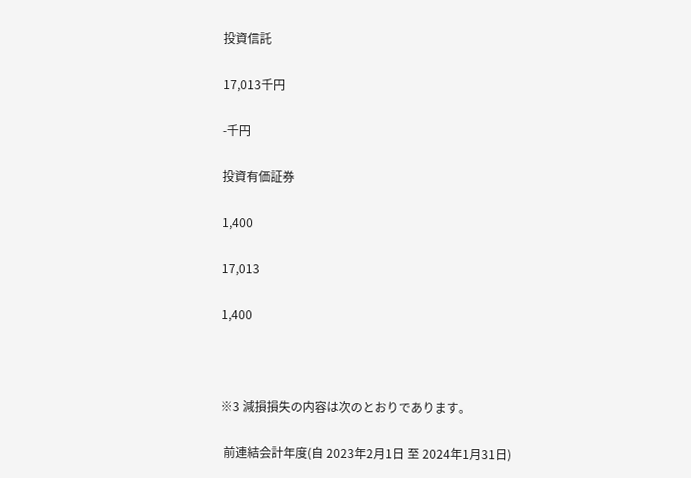投資信託

17,013千円

-千円

投資有価証券

1,400

17,013

1,400



※3 減損損失の内容は次のとおりであります。

 前連結会計年度(自 2023年2月1日 至 2024年1月31日)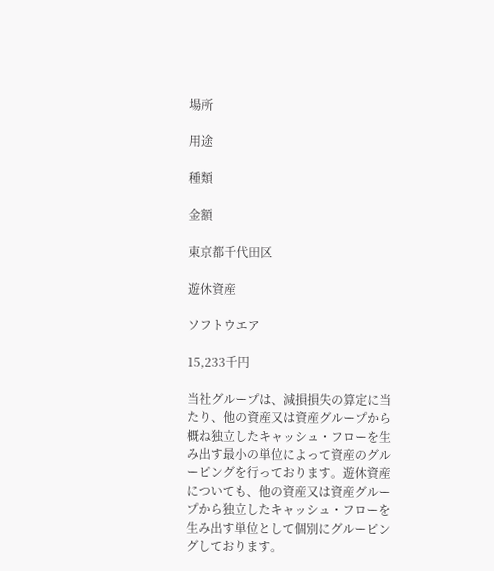場所

用途

種類

金額

東京都千代田区

遊休資産

ソフトウエア

15,233千円

当社グループは、減損損失の算定に当たり、他の資産又は資産グループから概ね独立したキャッシュ・フローを生み出す最小の単位によって資産のグルーピングを行っております。遊休資産についても、他の資産又は資産グループから独立したキャッシュ・フローを生み出す単位として個別にグルーピングしております。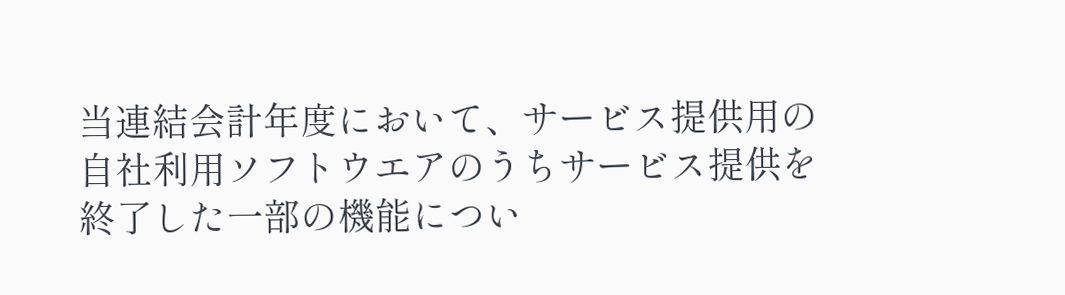当連結会計年度において、サービス提供用の自社利用ソフトウエアのうちサービス提供を終了した一部の機能につい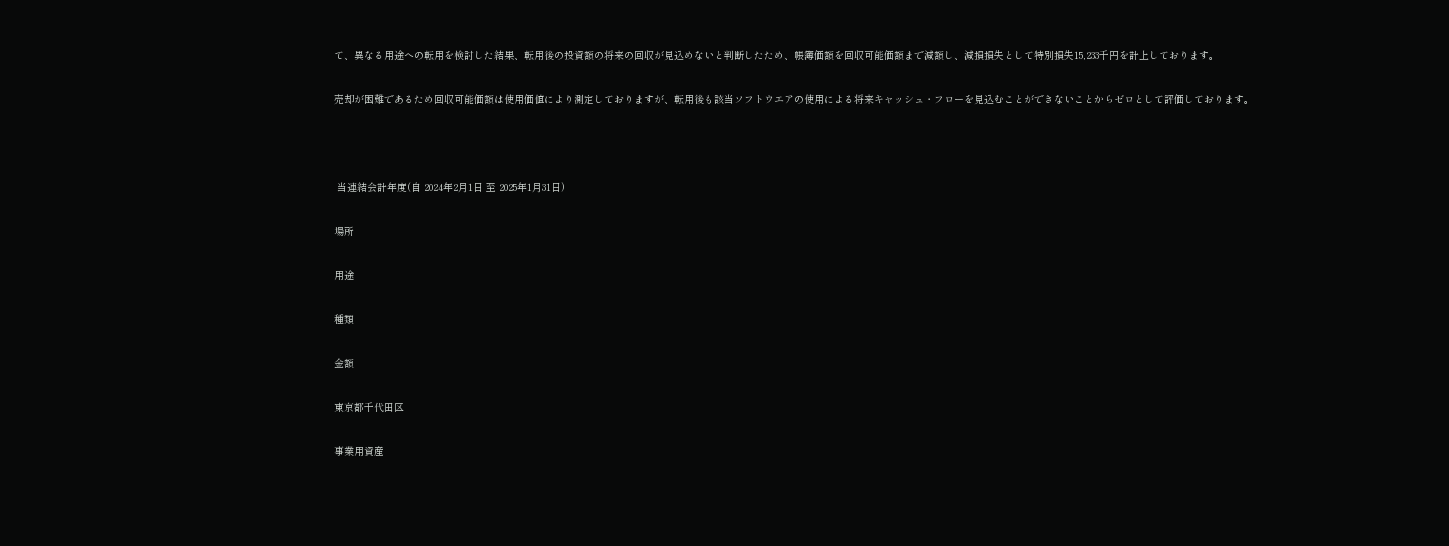て、異なる用途への転用を検討した結果、転用後の投資額の将来の回収が見込めないと判断したため、帳簿価額を回収可能価額まで減額し、減損損失として特別損失15,233千円を計上しております。

売却が困難であるため回収可能価額は使用価値により測定しておりますが、転用後も該当ソフトウエアの使用による将来キャッシュ・フローを見込むことができないことからゼロとして評価しております。



 当連結会計年度(自 2024年2月1日 至 2025年1月31日)

場所

用途

種類

金額

東京都千代田区

事業用資産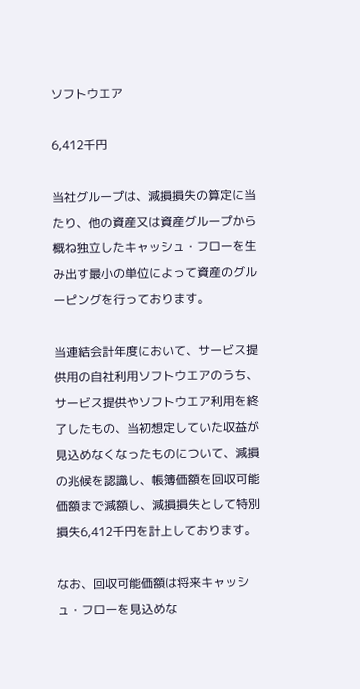ソフトウエア

6,412千円

当社グループは、減損損失の算定に当たり、他の資産又は資産グループから概ね独立したキャッシュ・フローを生み出す最小の単位によって資産のグルーピングを行っております。

当連結会計年度において、サービス提供用の自社利用ソフトウエアのうち、サービス提供やソフトウエア利用を終了したもの、当初想定していた収益が見込めなくなったものについて、減損の兆候を認識し、帳簿価額を回収可能価額まで減額し、減損損失として特別損失6,412千円を計上しております。

なお、回収可能価額は将来キャッシュ・フローを見込めな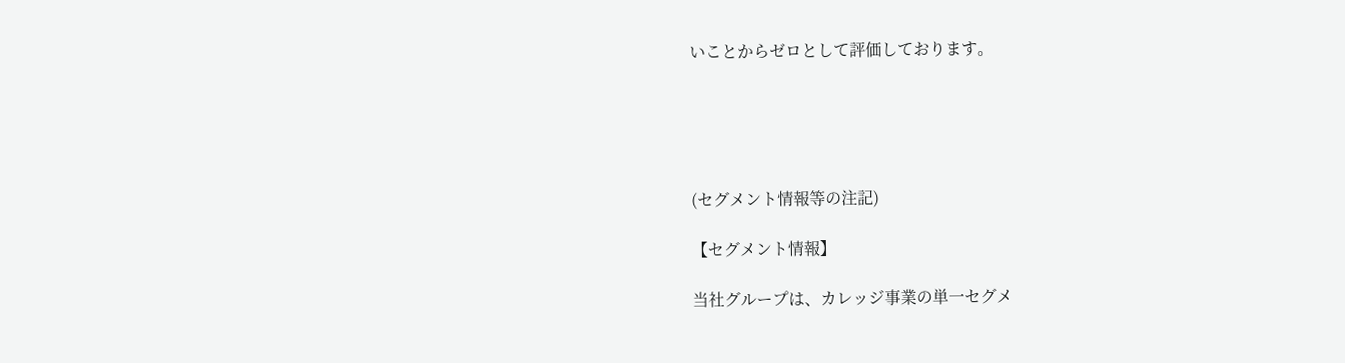いことからゼロとして評価しております。





(セグメント情報等の注記)

【セグメント情報】

当社グループは、カレッジ事業の単一セグメ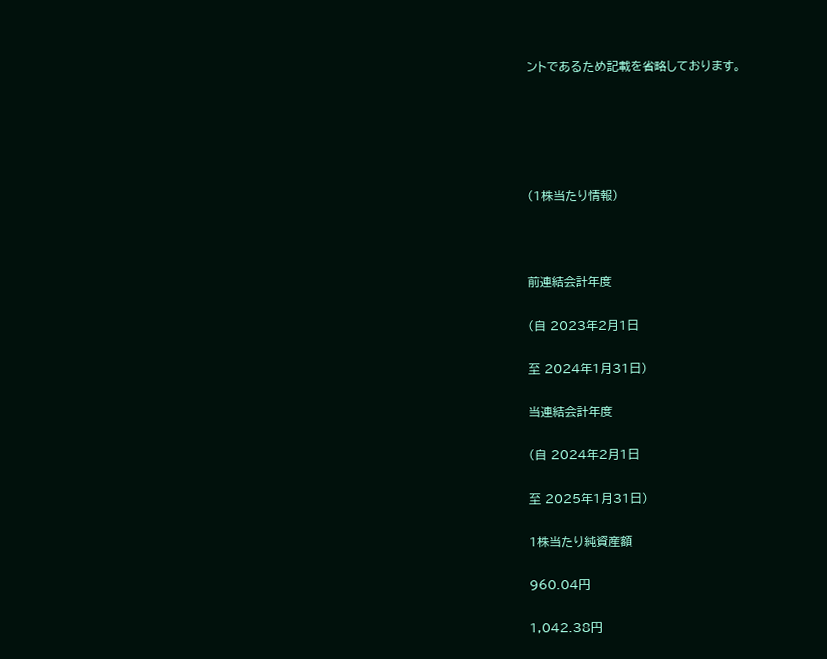ントであるため記載を省略しております。





(1株当たり情報)



前連結会計年度

(自 2023年2月1日

至 2024年1月31日)

当連結会計年度

(自 2024年2月1日

至 2025年1月31日)

1株当たり純資産額

960.04円

1,042.38円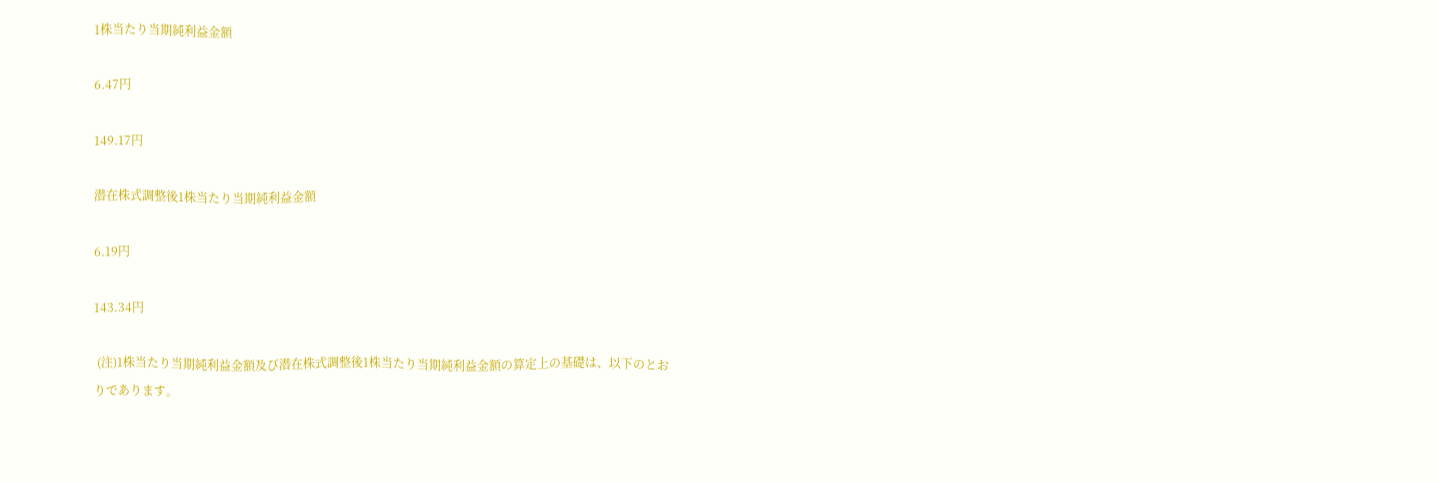1株当たり当期純利益金額

6.47円

149.17円

潜在株式調整後1株当たり当期純利益金額

6.19円

143.34円

 (注)1株当たり当期純利益金額及び潜在株式調整後1株当たり当期純利益金額の算定上の基礎は、以下のとおりであります。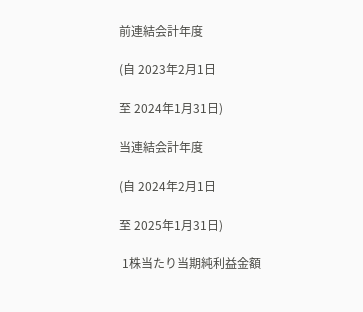前連結会計年度

(自 2023年2月1日

至 2024年1月31日)

当連結会計年度

(自 2024年2月1日

至 2025年1月31日)

 1株当たり当期純利益金額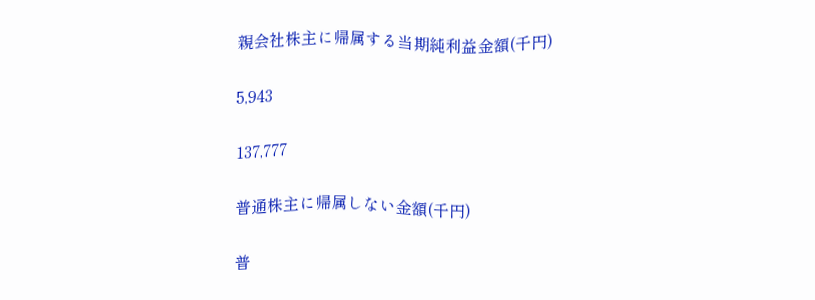親会社株主に帰属する当期純利益金額(千円)

5,943

137,777

普通株主に帰属しない金額(千円)

普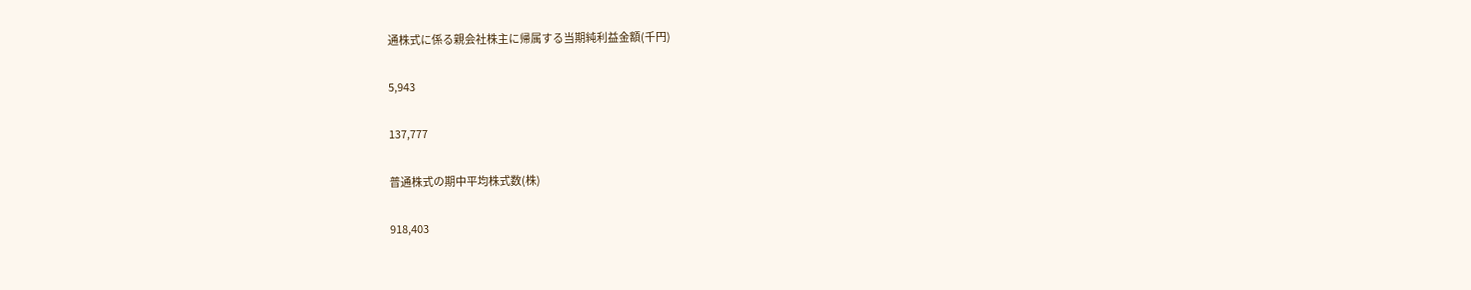通株式に係る親会社株主に帰属する当期純利益金額(千円)

5,943

137,777

普通株式の期中平均株式数(株)

918,403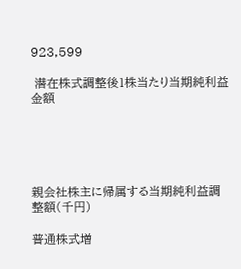923,599

 潜在株式調整後1株当たり当期純利益金額





親会社株主に帰属する当期純利益調整額(千円)

普通株式増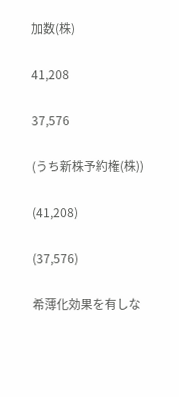加数(株)

41,208

37,576

(うち新株予約権(株))

(41,208)

(37,576)

希薄化効果を有しな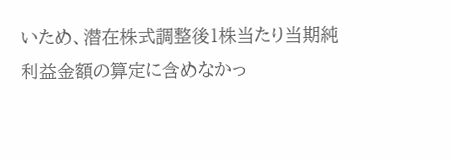いため、潜在株式調整後1株当たり当期純利益金額の算定に含めなかっ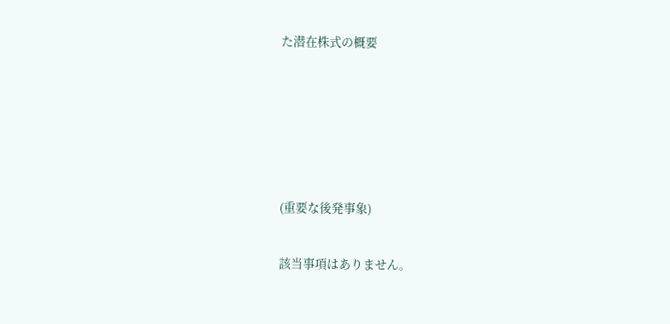た潜在株式の概要





(重要な後発事象)

該当事項はありません。